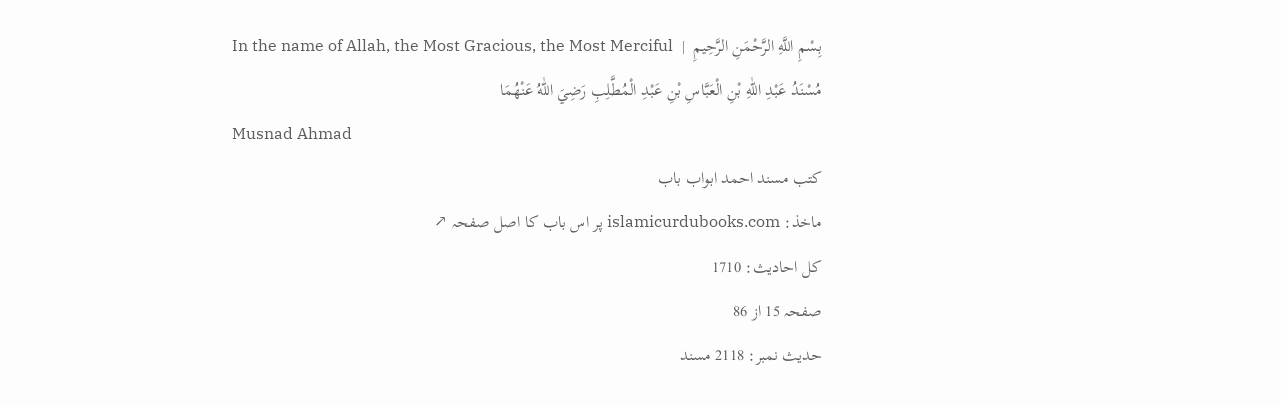بِسْمِ اللَّهِ الرَّحْمَنِ الرَّحِيمِ  |  In the name of Allah, the Most Gracious, the Most Merciful
مُسْنَدُ عَبْدِ اللّٰهِ بْنِ الْعَبَّاسِ بْنِ عَبْدِ الْمُطَّلِبِ رَضِيَ اللّٰهُ عَنْهُمَا
Musnad Ahmad
کتب مسند احمد ابواب باب
ماخذ: islamicurdubooks.com پر اس باب کا اصل صفحہ ↗
کل احادیث: 1710
صفحہ 15 از 86
حدیث نمبر: 2118 مسند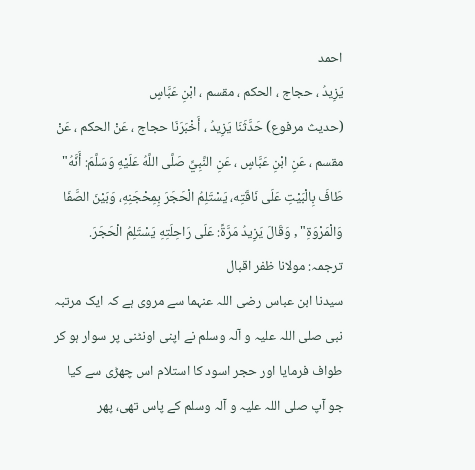احمد
يَزِيدُ ، حجاج ، الحكم ، مقسم ، ابْنِ عَبَّاسٍ
(حديث مرفوع) حَدَّثَنَا يَزِيدُ ، أَخْبَرَنَا حجاج ، عَنْ الحكم ، عَنْ مقسم ، عَنِ ابْنِ عَبَّاسٍ ، عَنِ النَّبِيِّ صَلَّى اللَّهُ عَلَيْهِ وَسَلَّمَ: أَنَّهُ" طَافَ بِالْبَيْتِ عَلَى نَاقَتِه، يَسْتَلِمُ الْحَجَرَ بِمِحْجَنِهِ، وَبَيْنَ الصَّفَا وَالْمَرْوَةِ" , وَقَالَ يَزِيدُ مَرَّةً: عَلَى رَاحِلَتِهِ يَسْتَلِمُ الْحَجَرَ.
ترجمہ: مولانا ظفر اقبال
سیدنا ابن عباس رضی اللہ عنہما سے مروی ہے کہ ایک مرتبہ نبی صلی اللہ علیہ و آلہ وسلم نے اپنی اونٹنی پر سوار ہو کر طواف فرمایا اور حجر اسود کا استلام اس چھڑی سے کیا جو آپ صلی اللہ علیہ و آلہ وسلم کے پاس تھی، پھر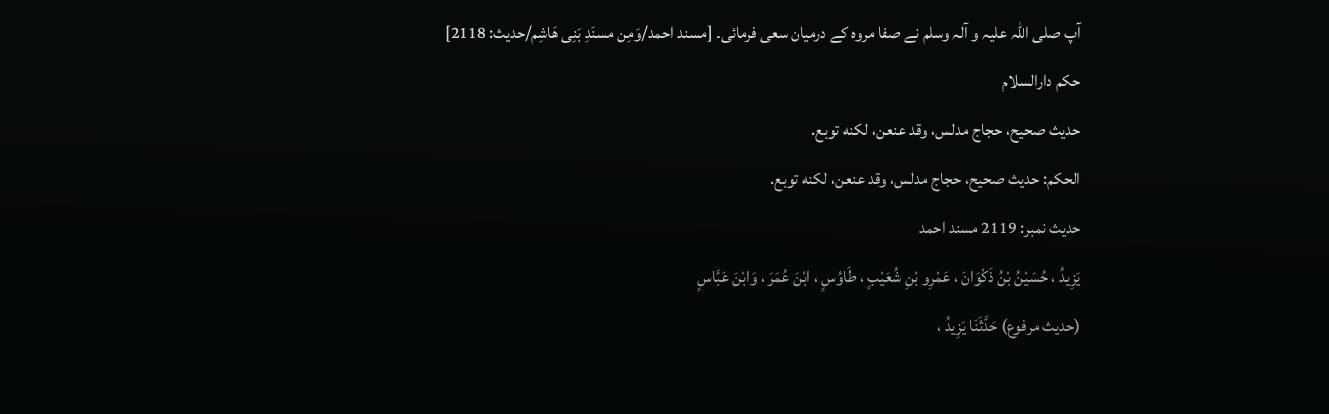آپ صلی اللہ علیہ و آلہ وسلم نے صفا مروہ کے درمیان سعی فرمائی۔ [مسند احمد/وَمِن مسنَدِ بَنِی هَاشِم/حدیث: 2118]
حکم دارالسلام
حديث صحيح، حجاج مدلس، وقد عنعن، لكنه توبع.
الحكم: حديث صحيح، حجاج مدلس، وقد عنعن، لكنه توبع.
حدیث نمبر: 2119 مسند احمد
يَزِيدُ ، حُسَيْنُ بْنُ ذَكْوَانَ ، عَمْرِو بْنِ شُعَيْبٍ ، طَاوُسٍ ، ابْنَ عُمَرَ ، وَابْنَ عَبَّاسٍ
(حديث مرفوع) حَدَّثَنَا يَزِيدُ ،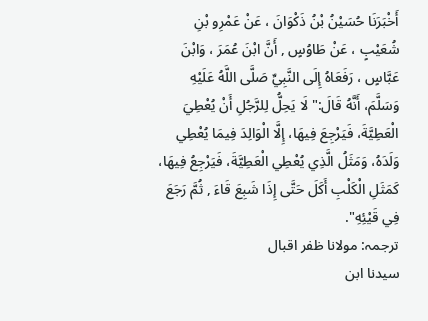أَخْبَرَنَا حُسَيْنُ بْنُ ذَكْوَانَ ، عَنْ عَمْرِو بْنِ شُعَيْبٍ ، عَنْ طَاوُسٍ , أَنَّ ابْنَ عُمَرَ ، وَابْنَ عَبَّاسٍ ، رَفَعَاهُ إِلَى النَّبِيِّ صَلَّى اللَّهُ عَلَيْهِ وَسَلَّمَ، أَنَّهُ قَالَ:" لَا يَحِلُّ لِلرَّجُلِ أَنْ يُعْطِيَ الْعَطِيَّةَ، فَيَرْجِعَ فِيهَا، إِلَّا الْوَالِدَ فِيمَا يُعْطِي وَلَدَهُ، وَمَثَلُ الَّذِي يُعْطِي الْعَطِيَّةَ، فَيَرْجِعُ فِيهَا، كَمَثَلِ الْكَلْبِ أَكَلَ حَتَّى إِذَا شَبِعَ قَاءَ , ثُمَّ رَجَعَ فِي قَيْئِهِ".
ترجمہ: مولانا ظفر اقبال
سیدنا ابن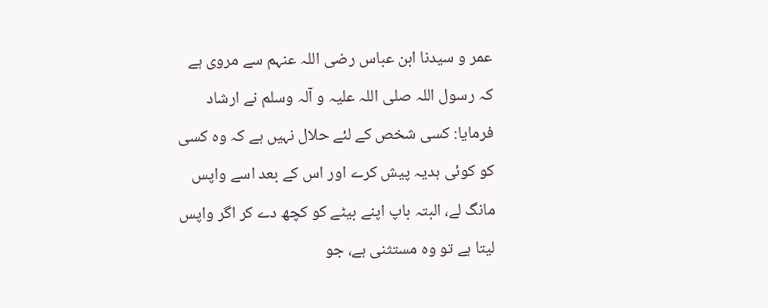عمر و سیدنا ابن عباس رضی اللہ عنہم سے مروی ہے کہ رسول اللہ صلی اللہ علیہ و آلہ وسلم نے ارشاد فرمایا: کسی شخص کے لئے حلال نہیں ہے کہ وہ کسی کو کوئی ہدیہ پیش کرے اور اس کے بعد اسے واپس مانگ لے، البتہ باپ اپنے بیٹے کو کچھ دے کر اگر واپس لیتا ہے تو وہ مستثنی ہے، جو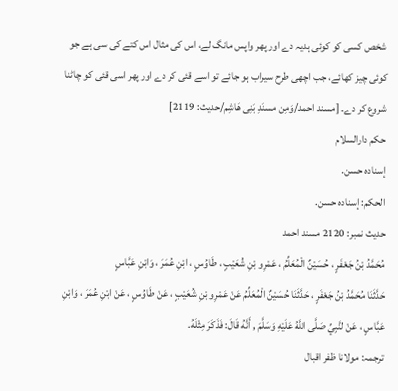شخص کسی کو کوئی ہدیہ دے اور پھر واپس مانگ لے، اس کی مثال اس کتے کی سی ہے جو کوئی چیز کھائے، جب اچھی طرح سیراب ہو جائے تو اسے قئی کر دے اور پھر اسی قئی کو چاٹنا شروع کر دے۔ [مسند احمد/وَمِن مسنَدِ بَنِی هَاشِم/حدیث: 2119]
حکم دارالسلام
إسناده حسن.
الحكم: إسناده حسن.
حدیث نمبر: 2120 مسند احمد
مُحَمَّدُ بْنُ جَعْفَرٍ ، حُسَيْنٌ الْمُعَلِّمُ ، عَمْرِو بْنِ شُعَيْبٍ ، طَاوُسٍ ، ابْنِ عُمَرَ ، وَابْنِ عَبَّاسٍ
حَدَّثَنَا مُحَمَّدُ بْنُ جَعْفَرٍ ، حَدَّثَنَا حُسَيْنٌ الْمُعَلِّمُ عَنْ عَمْرِو بْنِ شُعَيْبٍ ، عَنْ طَاوُسٍ ، عَنْ ابْنِ عُمَرَ ، وَابْنِ عَبَّاسٍ ، عَنْ لنَّبِيِّ صَلَّى اللَّهُ عَلَيْهِ وَسَلَّمَ , أَنَّهُ قَالَ: فَذَكَرَ مِثْلَهُ.
ترجمہ: مولانا ظفر اقبال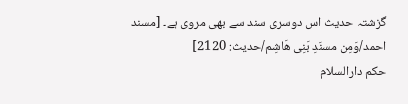گزشتہ حدیث اس دوسری سند سے بھی مروی ہے۔ [مسند احمد/وَمِن مسنَدِ بَنِی هَاشِم/حدیث: 2120]
حکم دارالسلام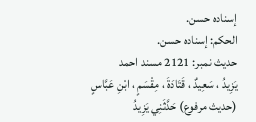إسناده حسن.
الحكم: إسناده حسن.
حدیث نمبر: 2121 مسند احمد
يَزِيدُ ، سَعِيدٌ ، قَتَادَةَ ، مِقْسَمٍ ، ابْنِ عَبَّاسٍ
(حديث مرفوع) حَدَّثَنِي يَزِيدُ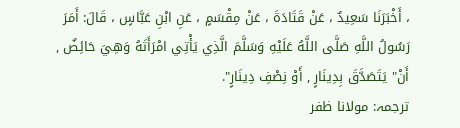، أَخْبَرَنَا سَعِيدٌ ، عَنْ قَتَادَةَ ، عَنْ مِقْسَمٍ ، عَنِ ابْنِ عَبَّاسٍ ، قَالَ: أَمَرَ رَسُولُ اللَّهِ صَلَّى اللَّهُ عَلَيْهِ وَسَلَّمَ الَّذِي يَأْتِي امْرَأَتَهُ وَهِيَ حَائِضٌ , أَنْ" يَتَصَدَّقَ بِدِينَارٍ , أَوْ نِصْفِ دِينَارٍ".
ترجمہ: مولانا ظفر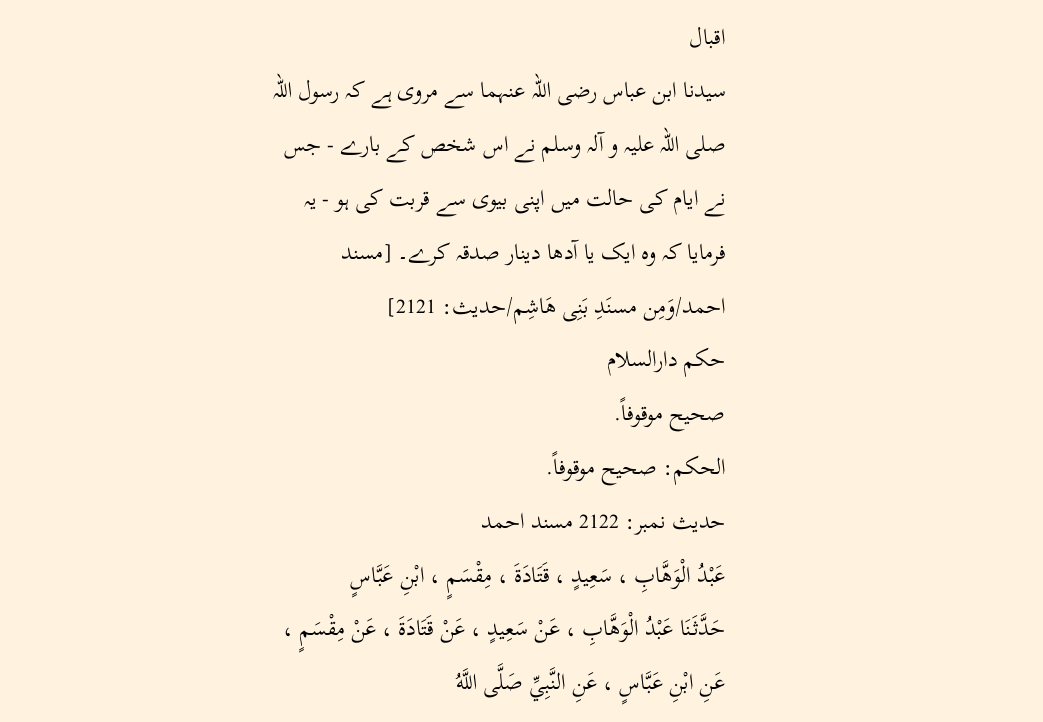اقبال
سیدنا ابن عباس رضی اللہ عنہما سے مروی ہے کہ رسول اللہ صلی اللہ علیہ و آلہ وسلم نے اس شخص کے بارے - جس نے ایام کی حالت میں اپنی بیوی سے قربت کی ہو - یہ فرمایا کہ وہ ایک یا آدھا دینار صدقہ کرے۔ [مسند احمد/وَمِن مسنَدِ بَنِی هَاشِم/حدیث: 2121]
حکم دارالسلام
صحيح موقوفاً.
الحكم: صحيح موقوفاً.
حدیث نمبر: 2122 مسند احمد
عَبْدُ الْوَهَّابِ ، سَعِيدٍ ، قَتَادَةَ ، مِقْسَمٍ ، ابْنِ عَبَّاسٍ
حَدَّثَنَا عَبْدُ الْوَهَّابِ ، عَنْ سَعِيدٍ ، عَنْ قَتَادَةَ ، عَنْ مِقْسَمٍ ، عَنِ ابْنِ عَبَّاسٍ ، عَنِ النَّبِيِّ صَلَّى اللَّهُ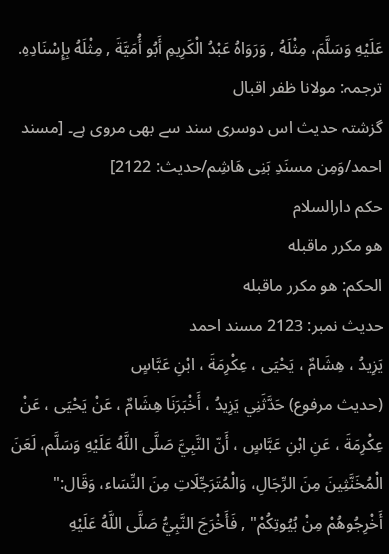عَلَيْهِ وَسَلَّمَ، مِثْلَهُ , وَرَوَاهُ عَبْدُ الْكَرِيمِ أَبُو أُمَيَّةَ , مِثْلَهُ بِإِسْنَادِهِ.
ترجمہ: مولانا ظفر اقبال
گزشتہ حدیث اس دوسری سند سے بھی مروی ہے۔ [مسند احمد/وَمِن مسنَدِ بَنِی هَاشِم/حدیث: 2122]
حکم دارالسلام
هو مكرر ماقبله
الحكم: هو مكرر ماقبله
حدیث نمبر: 2123 مسند احمد
يَزِيدُ ، هِشَامٌ ، يَحْيَى ، عِكْرِمَةَ ، ابْنِ عَبَّاسٍ
(حديث مرفوع) حَدَّثَنِي يَزِيدُ ، أَخْبَرَنَا هِشَامٌ ، عَنْ يَحْيَى ، عَنْ عِكْرِمَةَ ، عَنِ ابْنِ عَبَّاسٍ ، أَنّ النَّبِيَّ صَلَّى اللَّهُ عَلَيْهِ وَسَلَّم، لَعَنَ الْمُخَنَّثِينَ مِنَ الرِّجَالِ، وَالْمُتَرَجِّلَاتِ مِنَ النِّسَاء، وَقَال:" أَخْرِجُوهُمْ مِنْ بُيُوتِكُمْ" , فَأَخْرَجَ النَّبِيُّ صَلَّى اللَّهُ عَلَيْهِ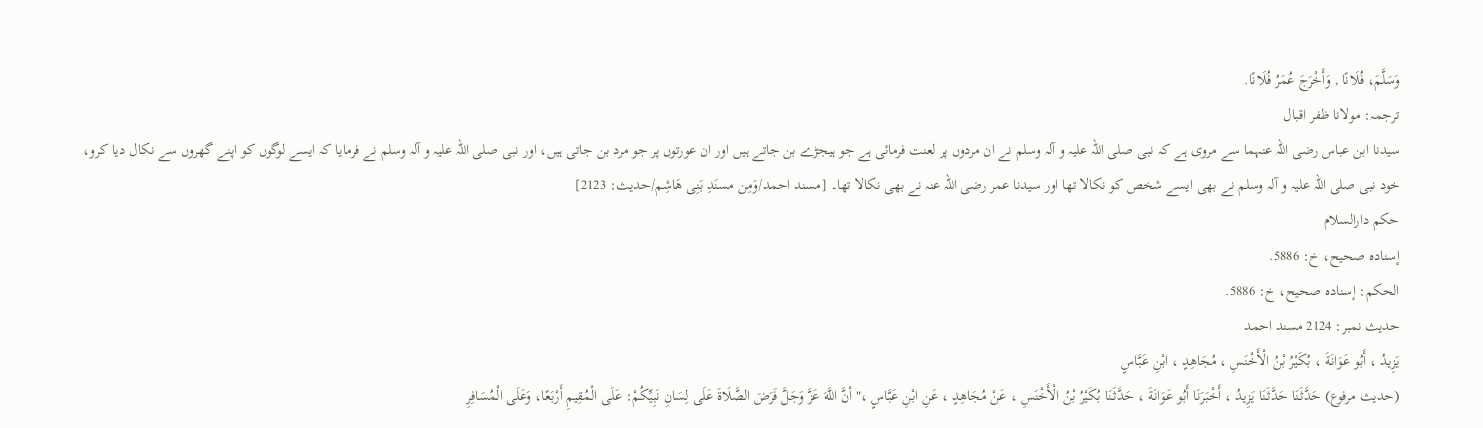وَسَلَّمَ، فُلَانًا , وَأَخْرَجَ عُمَرُ فُلَانًا.
ترجمہ: مولانا ظفر اقبال
سیدنا ابن عباس رضی اللہ عنہما سے مروی ہے کہ نبی صلی اللہ علیہ و آلہ وسلم نے ان مردوں پر لعنت فرمائی ہے جو ہیجڑے بن جاتے ہیں اور ان عورتوں پر جو مرد بن جاتی ہیں، اور نبی صلی اللہ علیہ و آلہ وسلم نے فرمایا کہ ایسے لوگوں کو اپنے گھروں سے نکال دیا کرو، خود نبی صلی اللہ علیہ و آلہ وسلم نے بھی ایسے شخص کو نکالا تھا اور سیدنا عمر رضی اللہ عنہ نے بھی نکالا تھا۔ [مسند احمد/وَمِن مسنَدِ بَنِی هَاشِم/حدیث: 2123]
حکم دارالسلام
إسناده صحيح، خ: 5886.
الحكم: إسناده صحيح، خ: 5886.
حدیث نمبر: 2124 مسند احمد
يَزِيدُ ، أَبُو عَوَانَةَ ، بُكَيْرُ بْنُ الْأَخْنَسِ ، مُجَاهِدٍ ، ابْنِ عَبَّاسٍ
(حديث مرفوع) حَدَّثَنَا حَدَّثَنَا يَزِيدُ ، أَخْبَرَنَا أَبُو عَوَانَةَ ، حَدَّثَنَا بُكَيْرُ بْنُ الْأَخْنَسِ ، عَنْ مُجَاهِدٍ ، عَنِ ابْنِ عَبَّاسٍ ،" أنَّ اللَّهَ عَزَّ وَجَلَّ فَرَضَ الصَّلَاةَ عَلَى لِسَانِ نَبِيِّكُمْ: عَلَى الْمُقِيمِ أَرْبَعًا، وَعَلَى الْمُسَافِرِ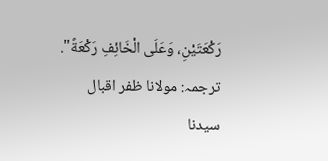رَكْعَتَيْنِ، وَعَلَى الْخَائِفِ رَكْعَةً".
ترجمہ: مولانا ظفر اقبال
سیدنا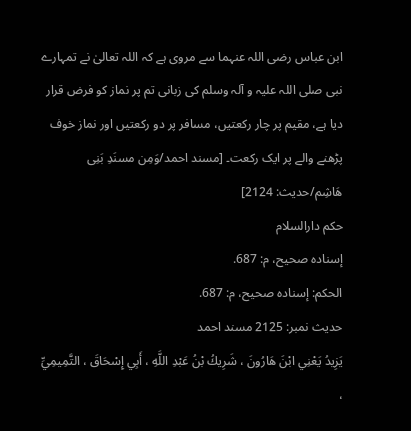ابن عباس رضی اللہ عنہما سے مروی ہے کہ اللہ تعالیٰ نے تمہارے نبی صلی اللہ علیہ و آلہ وسلم کی زبانی تم پر نماز کو فرض قرار دیا ہے، مقیم پر چار رکعتیں، مسافر پر دو رکعتیں اور نماز خوف پڑھنے والے پر ایک رکعت۔ [مسند احمد/وَمِن مسنَدِ بَنِی هَاشِم/حدیث: 2124]
حکم دارالسلام
إسناده صحيح، م: 687.
الحكم: إسناده صحيح، م: 687.
حدیث نمبر: 2125 مسند احمد
يَزِيدُ يَعْنِي ابْنَ هَارُونَ ، شَرِيكُ بْنُ عَبْدِ اللَّهِ ، أَبِي إِسْحَاقَ ، التَّمِيمِيِّ ،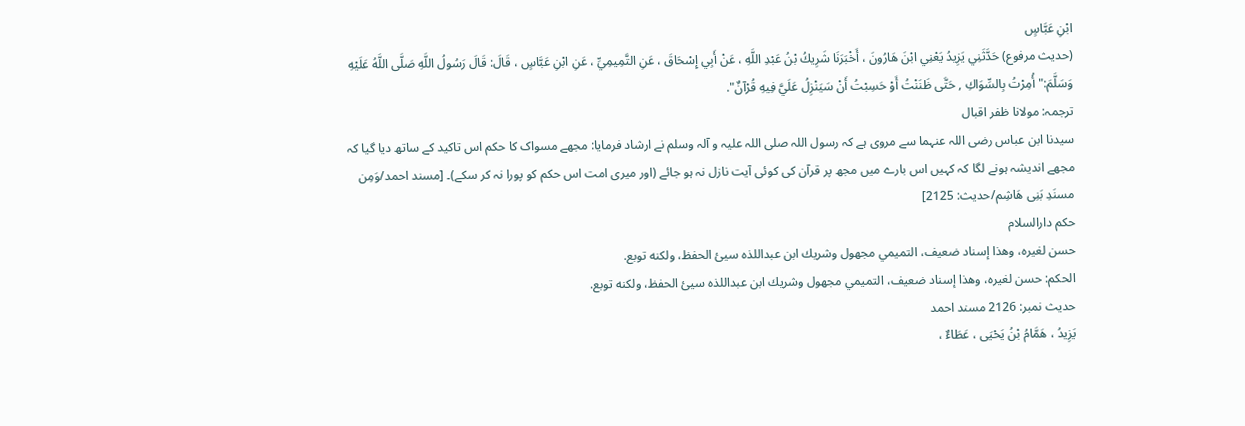ابْنِ عَبَّاسٍ
(حديث مرفوع) حَدَّثَنِي يَزِيدُ يَعْنِي ابْنَ هَارُونَ ، أَخْبَرَنَا شَرِيكُ بْنُ عَبْدِ اللَّهِ ، عَنْ أَبِي إِسْحَاقَ ، عَنِ التَّمِيمِيِّ ، عَنِ ابْنِ عَبَّاسٍ ، قَالَ: قَالَ رَسُولُ اللَّهِ صَلَّى اللَّهُ عَلَيْهِ وَسَلَّمَ:" أُمِرْتُ بِالسِّوَاكِ , حَتَّى ظَنَنْتُ أَوْ حَسِبْتُ أَنْ سَيَنْزِلُ عَلَيَّ فِيهِ قُرْآنٌ".
ترجمہ: مولانا ظفر اقبال
سیدنا ابن عباس رضی اللہ عنہما سے مروی ہے کہ رسول اللہ صلی اللہ علیہ و آلہ وسلم نے ارشاد فرمایا: مجھے مسواک کا حکم اس تاکید کے ساتھ دیا گیا کہ مجھے اندیشہ ہونے لگا کہ کہیں اس بارے میں مجھ پر قرآن کی کوئی آیت نازل نہ ہو جائے (اور میری امت اس حکم کو پورا نہ کر سکے)۔ [مسند احمد/وَمِن مسنَدِ بَنِی هَاشِم/حدیث: 2125]
حکم دارالسلام
حسن لغيره، وهذا إسناد ضعيف، التميمي مجهول وشريك ابن عبداللذه سيئ الحفظ، ولكنه توبع.
الحكم: حسن لغيره، وهذا إسناد ضعيف، التميمي مجهول وشريك ابن عبداللذه سيئ الحفظ، ولكنه توبع.
حدیث نمبر: 2126 مسند احمد
يَزِيدُ ، هَمَّامُ بْنُ يَحْيَى ، عَطَاءٌ ،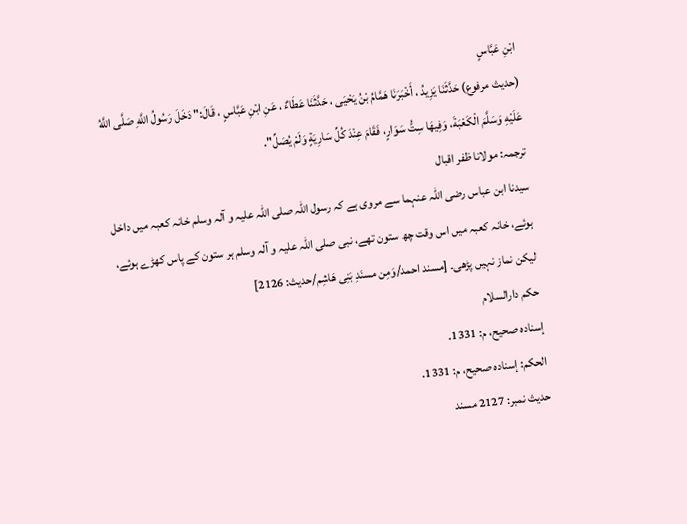ابْنِ عَبَّاسٍ
(حديث مرفوع) حَدَّثَنَا يَزِيدُ ، أَخْبَرَنَا هَمَّامُ بْنُ يَحْيَى ، حَدَّثَنَا عَطَاءٌ ، عَنِ ابْنِ عَبَّاسٍ ، قَالَ:" دَخَلَ رَسُولُ اللَّهِ صَلَّى اللَّهُ عَلَيْهِ وَسَلَّمَ الْكَعْبَةَ، وَفِيهَا سِتُّ سَوَارٍ، فَقَامَ عِنْدَ كُلِّ سَارِيَةٍ وَلَمْ يُصَلِّ".
ترجمہ: مولانا ظفر اقبال
سیدنا ابن عباس رضی اللہ عنہما سے مروی ہے کہ رسول اللہ صلی اللہ علیہ و آلہ وسلم خانہ کعبہ میں داخل ہوئے، خانہ کعبہ میں اس وقت چھ ستون تھے، نبی صلی اللہ علیہ و آلہ وسلم ہر ستون کے پاس کھڑے ہوئے، لیکن نماز نہیں پڑھی۔ [مسند احمد/وَمِن مسنَدِ بَنِی هَاشِم/حدیث: 2126]
حکم دارالسلام
إسناده صحيح، م: 1331.
الحكم: إسناده صحيح، م: 1331.
حدیث نمبر: 2127 مسند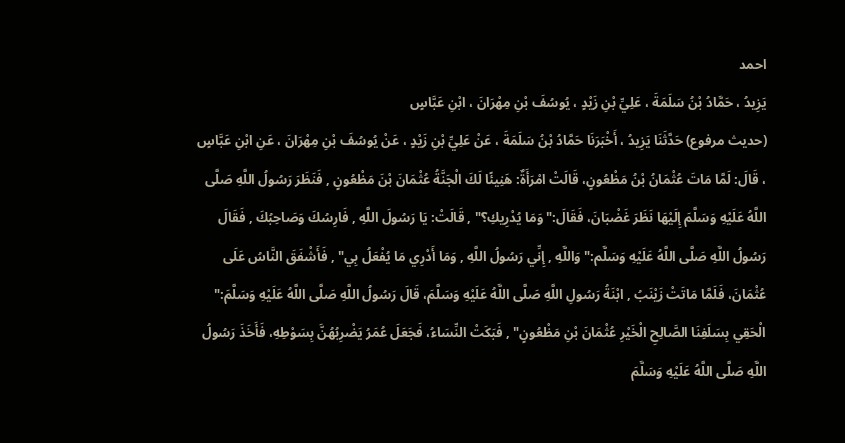احمد
يَزِيدُ ، حَمَّادُ بْنُ سَلَمَةَ ، عَلِيِّ بْنِ زَيْدٍ ، يُوسُفَ بْنِ مِهْرَانَ ، ابْنِ عَبَّاسٍ
(حديث مرفوع) حَدَّثَنَا يَزِيدُ ، أَخْبَرَنَا حَمَّادُ بْنُ سَلَمَةَ ، عَنْ عَلِيِّ بْنِ زَيْدٍ ، عَنْ يُوسُفَ بْنِ مِهْرَانَ ، عَنِ ابْنِ عَبَّاسٍ ، قَالَ: لَمَّا مَاتَ عُثْمَانُ بْنُ مَظْعُونٍ، قَالَتْ امْرَأَةٌ: هَنِيئًا لَكَ الْجَنَّةُ عُثْمَانَ بْنَ مَظْعُونٍ , فَنَظَرَ رَسُولُ اللَّهِ صَلَّى اللَّهُ عَلَيْهِ وَسَلَّمَ إِلَيْهَا نَظَرَ غَضْبَانَ، فَقَالَ:" وَمَا يُدْرِيكِ؟" , قَالَتْ: يَا رَسُولَ اللَّهِ , فَارِسُكَ وَصَاحِبُكَ , فَقَالَ رَسُولُ اللَّهِ صَلَّى اللَّهُ عَلَيْهِ وَسَلَّم:" وَاللَّهِ , إِنِّي رَسُولُ اللَّهِ , وَمَا أَدْرِي مَا يُفْعَلُ بِي" , فَأَشْفَقَ النَّاسُ عَلَى عُثْمَانَ، فَلَمَّا مَاتَتْ زَيْنَبُ , ابْنَةُ رَسُولِ اللَّهِ صَلَّى اللَّهُ عَلَيْهِ وَسَلَّمَ، قَالَ رَسُولُ اللَّهِ صَلَّى اللَّهُ عَلَيْهِ وَسَلَّمَ:" الْحَقِي بِسَلَفِنَا الصَّالِحِ الْخَيْرِ عُثْمَانَ بْنِ مَظْعُونٍ" , فَبَكَتْ النِّسَاءُ، فَجَعَلَ عُمَرُ يَضْرِبُهُنَّ بِسَوْطِهِ، فَأَخَذَ رَسُولُ اللَّهِ صَلَّى اللَّهُ عَلَيْهِ وَسَلَّمَ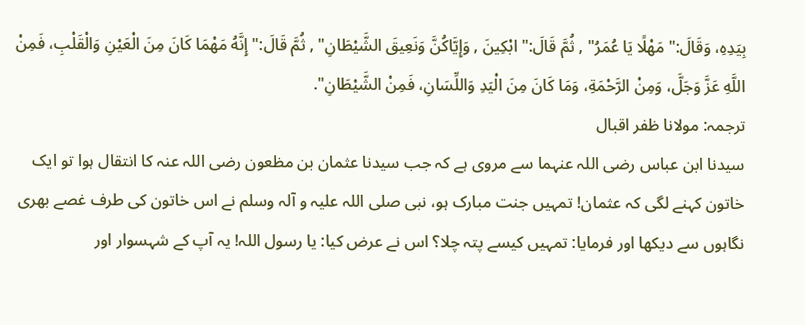بِيَدِهِ، وَقَالَ:" مَهْلًا يَا عُمَرُ" , ثُمَّ قَالَ:" ابْكِينَ , وَإِيَّاكُنَّ وَنَعِيقَ الشَّيْطَانِ" , ثُمَّ قَالَ:" إِنَّهُ مَهْمَا كَانَ مِنَ الْعَيْنِ وَالْقَلْبِ، فَمِنْ اللَّهِ عَزَّ وَجَلَّ، وَمِنْ الرَّحْمَةِ، وَمَا كَانَ مِنَ الْيَدِ وَاللِّسَانِ، فَمِنْ الشَّيْطَانِ".
ترجمہ: مولانا ظفر اقبال
سیدنا ابن عباس رضی اللہ عنہما سے مروی ہے کہ جب سیدنا عثمان بن مظعون رضی اللہ عنہ کا انتقال ہوا تو ایک خاتون کہنے لگی کہ عثمان! تمہیں جنت مبارک ہو، نبی صلی اللہ علیہ و آلہ وسلم نے اس خاتون کی طرف غصے بھری نگاہوں سے دیکھا اور فرمایا: تمہیں کیسے پتہ چلا؟ اس نے عرض کیا: یا رسول اللہ! یہ آپ کے شہسوار اور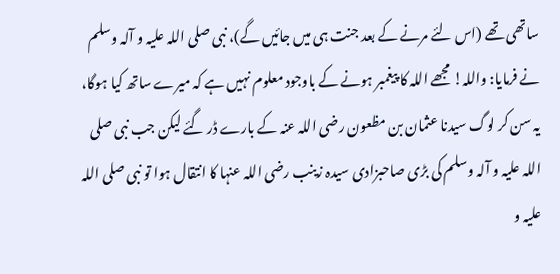ساتھی تھے (اس لئے مرنے کے بعد جنت ہی میں جائیں گے)، نبی صلی اللہ علیہ و آلہ وسلم نے فرمایا: واللہ! مجھے اللہ کا پیغمبر ہونے کے باوجود معلوم نہیں ہے کہ میرے ساتھ کیا ہوگا، یہ سن کر لوگ سیدنا عثمان بن مظعون رضی اللہ عنہ کے بارے ڈر گئے لیکن جب نبی صلی اللہ علیہ و آلہ وسلم کی بڑی صاحبزادی سیدہ زینب رضی اللہ عنہا کا انتقال ہوا تو نبی صلی اللہ علیہ و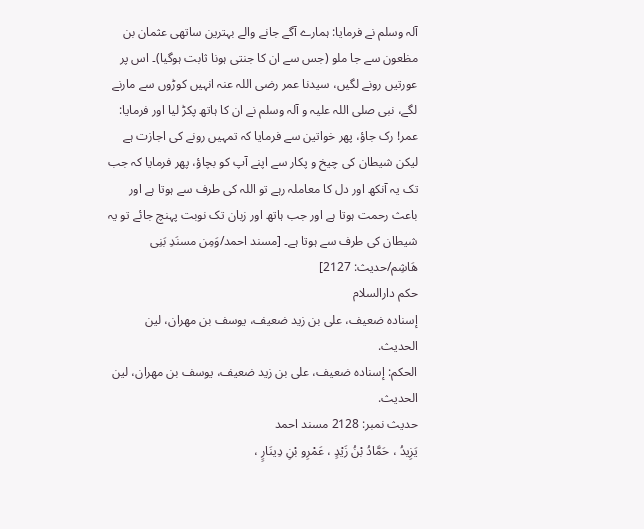آلہ وسلم نے فرمایا: ہمارے آگے جانے والے بہترین ساتھی عثمان بن مظعون سے جا ملو (جس سے ان کا جنتی ہونا ثابت ہوگیا)۔ اس پر عورتیں رونے لگیں، سیدنا عمر رضی اللہ عنہ انہیں کوڑوں سے مارنے لگے، نبی صلی اللہ علیہ و آلہ وسلم نے ان کا ہاتھ پکڑ لیا اور فرمایا: عمر! رک جاؤ، پھر خواتین سے فرمایا کہ تمہیں رونے کی اجازت ہے لیکن شیطان کی چیخ و پکار سے اپنے آپ کو بچاؤ، پھر فرمایا کہ جب تک یہ آنکھ اور دل کا معاملہ رہے تو اللہ کی طرف سے ہوتا ہے اور باعث رحمت ہوتا ہے اور جب ہاتھ اور زبان تک نوبت پہنچ جائے تو یہ شیطان کی طرف سے ہوتا ہے۔ [مسند احمد/وَمِن مسنَدِ بَنِی هَاشِم/حدیث: 2127]
حکم دارالسلام
إسناده ضعيف، على بن زيد ضعيف، يوسف بن مهران، لين الحديث.
الحكم: إسناده ضعيف، على بن زيد ضعيف، يوسف بن مهران، لين الحديث.
حدیث نمبر: 2128 مسند احمد
يَزِيدُ ، حَمَّادُ بْنُ زَيْدٍ ، عَمْرِو بْنِ دِينَارٍ ،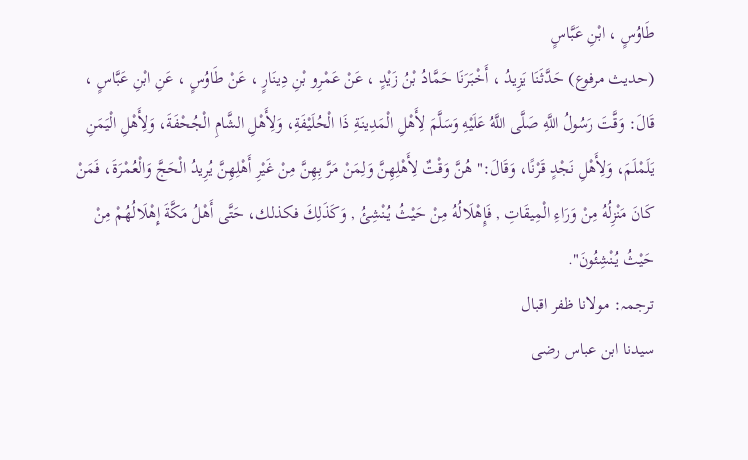طَاوُسٍ ، ابْنِ عَبَّاسٍ
(حديث مرفوع) حَدَّثَنَا يَزِيدُ ، أَخْبَرَنَا حَمَّادُ بْنُ زَيْدٍ ، عَنْ عَمْرِو بْنِ دِينَارٍ ، عَنْ طَاوُسٍ ، عَنِ ابْنِ عَبَّاسٍ ، قَالَ: وَقَّتَ رَسُولُ اللَّهِ صَلَّى اللَّهُ عَلَيْهِ وَسَلَّمَ لِأَهْلِ الْمَدِينَةِ ذَا الْحُلَيْفَةِ، وَلِأَهْلِ الشَّامِ الْجُحْفَةَ، وَلِأَهْلِ الْيَمَنِ يَلَمْلَمَ، وَلِأَهْلِ نَجْدٍ قَرْنًا، وَقَالَ:" هُنَّ وَقْتٌ لِأَهْلِهِنَّ وَلِمَنْ مَرَّ بِهِنَّ مِنْ غَيْرِ أَهْلِهِنَّ يُرِيدُ الْحَجَّ وَالْعُمْرَةَ، فَمَنْ كَانَ مَنْزِلُهُ مِنْ وَرَاءِ الْمِيقَاتِ , فَإِهْلَالُهُ مِنْ حَيْثُ يُنْشِئُ , وَكَذَلِكَ فكذلك، حَتَّى أَهْلُ مَكَّةَ إِهْلَالُهُمْ مِنْ حَيْثُ يُنْشِئُونَ".
ترجمہ: مولانا ظفر اقبال
سیدنا ابن عباس رضی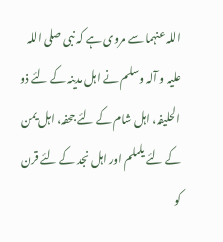اللہ عنہما سے مروی ہے کہ نبی صلی اللہ علیہ و آلہ وسلم نے اہل مدینہ کے لئے ذو الحلیفہ، اہل شام کے لئے جحفہ، اہل یمن کے لئے یلملم اور اہل نجد کے لئے قرن کو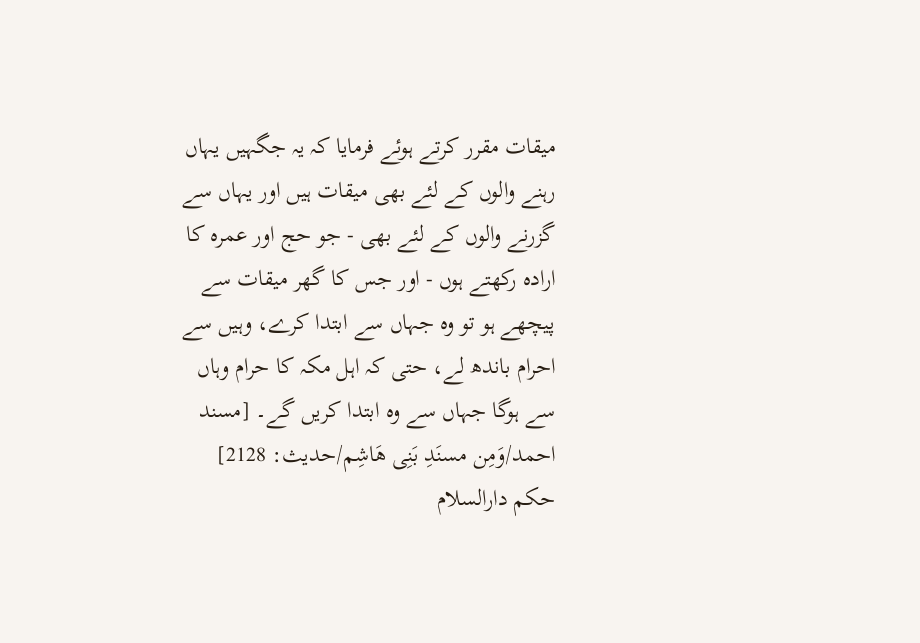میقات مقرر کرتے ہوئے فرمایا کہ یہ جگہیں یہاں رہنے والوں کے لئے بھی میقات ہیں اور یہاں سے گزرنے والوں کے لئے بھی - جو حج اور عمرہ کا ارادہ رکھتے ہوں - اور جس کا گھر میقات سے پیچھے ہو تو وہ جہاں سے ابتدا کرے، وہیں سے احرام باندھ لے، حتی کہ اہل مکہ کا حرام وہاں سے ہوگا جہاں سے وہ ابتدا کریں گے۔ [مسند احمد/وَمِن مسنَدِ بَنِی هَاشِم/حدیث: 2128]
حکم دارالسلام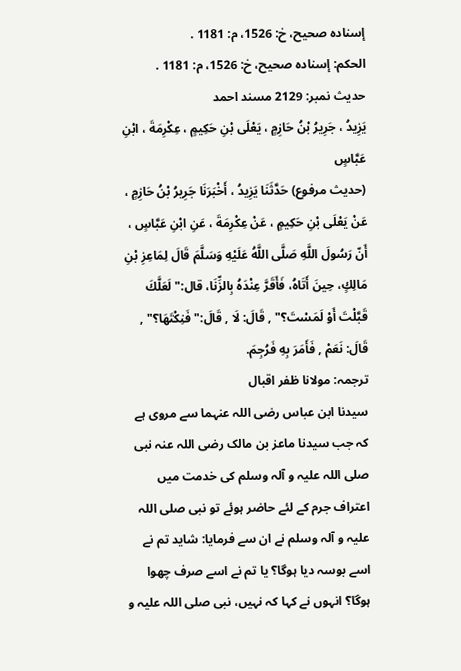إسناده صحيح، خ: 1526، م: 1181 .
الحكم: إسناده صحيح، خ: 1526، م: 1181 .
حدیث نمبر: 2129 مسند احمد
يَزِيدُ ، جَرِيرُ بْنُ حَازِمٍ ، يَعْلَى بْنِ حَكِيمٍ ، عِكْرِمَةَ ، ابْنِ عَبَّاسٍ
(حديث مرفوع) حَدَّثَنَا يَزِيدُ ، أَخْبَرَنَا جَرِيرُ بْنُ حَازِمٍ ، عَنْ يَعْلَى بْنِ حَكِيمٍ ، عَنْ عِكْرِمَةَ ، عَنِ ابْنِ عَبَّاسٍ ، أَنّ رَسُولَ اللَّهِ صَلَّى اللَّهُ عَلَيْهِ وَسَلَّمَ قَالَ لِمَاعِزِ بْنِ مَالِكٍ، حِينَ أَتَاهُ، فَأَقَرَّ عِنْدَهُ بِالزِّنَا، قال:" لَعَلَّكَ قَبَّلْتَ أَوْ لَمَسْتَ؟" , قَالَ: لَا , قَالَ:" فَنِكْتَهَا؟" , قَالَ: نَعَمْ , فَأَمَرَ بِهِ فَرُجِمَ.
ترجمہ: مولانا ظفر اقبال
سیدنا ابن عباس رضی اللہ عنہما سے مروی ہے کہ جب سیدنا ماعز بن مالک رضی اللہ عنہ نبی صلی اللہ علیہ و آلہ وسلم کی خدمت میں اعتراف جرم کے لئے حاضر ہوئے تو نبی صلی اللہ علیہ و آلہ وسلم نے ان سے فرمایا: شاید تم نے اسے بوسہ دیا ہوگا؟ یا تم نے اسے صرف چھوا ہوگا؟ انہوں نے کہا کہ نہیں، نبی صلی اللہ علیہ و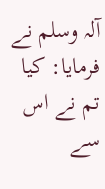آلہ وسلم نے فرمایا: کیا تم نے اس سے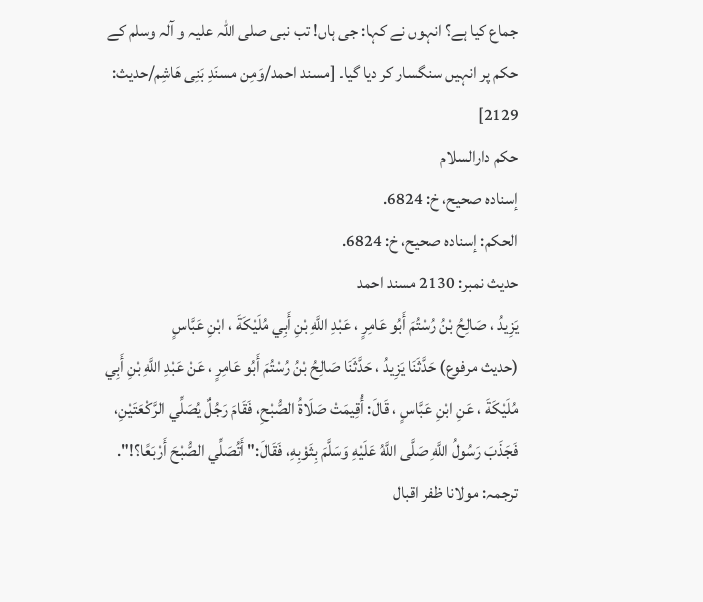جماع کیا ہے؟ انہوں نے کہا: جی ہاں! تب نبی صلی اللہ علیہ و آلہ وسلم کے حکم پر انہیں سنگسار کر دیا گیا۔ [مسند احمد/وَمِن مسنَدِ بَنِی هَاشِم/حدیث: 2129]
حکم دارالسلام
إسناده صحيح، خ: 6824.
الحكم: إسناده صحيح، خ: 6824.
حدیث نمبر: 2130 مسند احمد
يَزِيدُ ، صَالِحُ بْنُ رُسْتُمَ أَبُو عَامِرٍ ، عَبْدِ اللَّهِ بْنِ أَبِي مُلَيْكَةَ ، ابْنِ عَبَّاسٍ
(حديث مرفوع) حَدَّثَنَا يَزِيدُ ، حَدَّثَنَا صَالِحُ بْنُ رُسْتُمَ أَبُو عَامِرٍ ، عَنْ عَبْدِ اللَّهِ بْنِ أَبِي مُلَيْكَةَ ، عَنِ ابْنِ عَبَّاسٍ ، قَالَ: أُقِيمَتْ صَلَاةُ الصُّبْحِ، فَقَامَ رَجُلٌ يُصَلِّي الرَّكْعَتَيْنِ، فَجَذَبَ رَسُولُ اللَّهِ صَلَّى اللَّهُ عَلَيْهِ وَسَلَّمَ بِثَوْبِهِ، فَقَالَ:" أَتُصَلِّي الصُّبْحَ أَرْبَعًا؟!".
ترجمہ: مولانا ظفر اقبال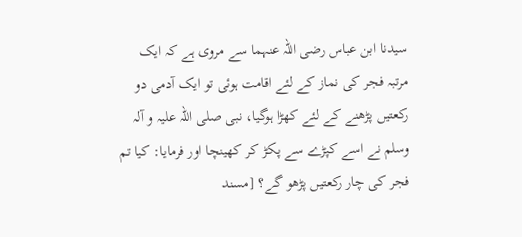سیدنا ابن عباس رضی اللہ عنہما سے مروی ہے کہ ایک مرتبہ فجر کی نماز کے لئے اقامت ہوئی تو ایک آدمی دو رکعتیں پڑھنے کے لئے کھڑا ہوگیا، نبی صلی اللہ علیہ و آلہ وسلم نے اسے کپڑے سے پکڑ کر کھینچا اور فرمایا: کیا تم فجر کی چار رکعتیں پڑھو گے؟ [مسند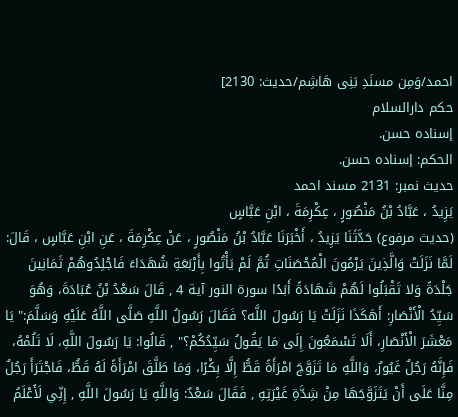احمد/وَمِن مسنَدِ بَنِی هَاشِم/حدیث: 2130]
حکم دارالسلام
إسناده حسن.
الحكم: إسناده حسن.
حدیث نمبر: 2131 مسند احمد
يَزِيدُ ، عَبَّادُ بْنُ مَنْصُورٍ ، عِكْرِمَةَ ، ابْنِ عَبَّاسٍ
(حديث مرفوع) حَدَّثَنَا يَزِيدُ ، أَخْبَرَنَا عَبَّادُ بْنُ مَنْصُورٍ ، عَنْ عِكْرِمَةَ ، عَنِ ابْنِ عَبَّاسٍ ، قَالَ: لَمَّا نَزَلَتْ وَالَّذِينَ يَرْمُونَ الْمُحْصَنَاتِ ثُمَّ لَمْ يَأْتُوا بِأَرْبَعَةِ شُهَدَاءَ فَاجْلِدُوهُمْ ثَمَانِينَ جَلْدَةً وَلا تَقْبَلُوا لَهُمْ شَهَادَةً أَبَدًا سورة النور آية 4 , قَالَ سَعْدُ بْنُ عُبَادَةَ، وَهُوَ سَيِّدُ الْأَنْصَارِ: أَهَكَذَا نَزَلَتْ يَا رَسُولَ اللَّه؟ فَقَالَ رَسُولُ اللَّهِ صَلَّى اللَّهُ عَلَيْهِ وَسَلَّمَ:" يَا مَعْشَرَ الْأَنْصَارِ، أَلَا تَسْمَعُونَ إِلَى مَا يَقُولُ سَيِّدُكُمْ؟" , قَالُوا: يَا رَسُولَ اللَّهِ، لَا تَلُمْهُ، فَإِنَّهُ رَجُلٌ غَيُورٌ، وَاللَّهِ مَا تَزَوَّجَ امْرَأَةً قَطُّ إِلَّا بِكْرًا، وَمَا طَلَّقَ امْرَأَةً لَهُ قَطُّ، فَاجْتَرَأَ رَجُلٌ مِنَّا عَلَى أَنْ يَتَزَوَّجَهَا مِنْ شِدَّةِ غَيْرَتِهِ , فَقَالَ سَعْدٌ: وَاللَّهِ يَا رَسُولَ اللَّهِ , إِنِّي لَأَعْلَمُ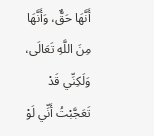أَنَّهَا حَقٌّ، وَأَنَّهَا مِنَ اللَّهِ تَعَالَى، وَلَكِنِّي قَدْ تَعَجَّبْتُ أَنِّي لَوْ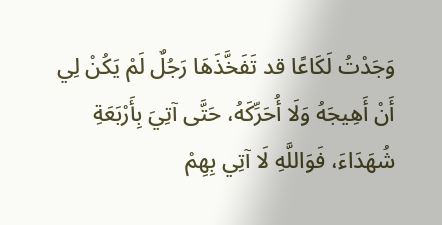وَجَدْتُ لَكَاعًا قد تَفَخَّذَهَا رَجُلٌ لَمْ يَكُنْ لِي أَنْ أَهِيجَهُ وَلَا أُحَرِّكَهُ، حَتَّى آتِيَ بِأَرْبَعَةِ شُهَدَاءَ، فَوَاللَّهِ لَا آتِي بِهِمْ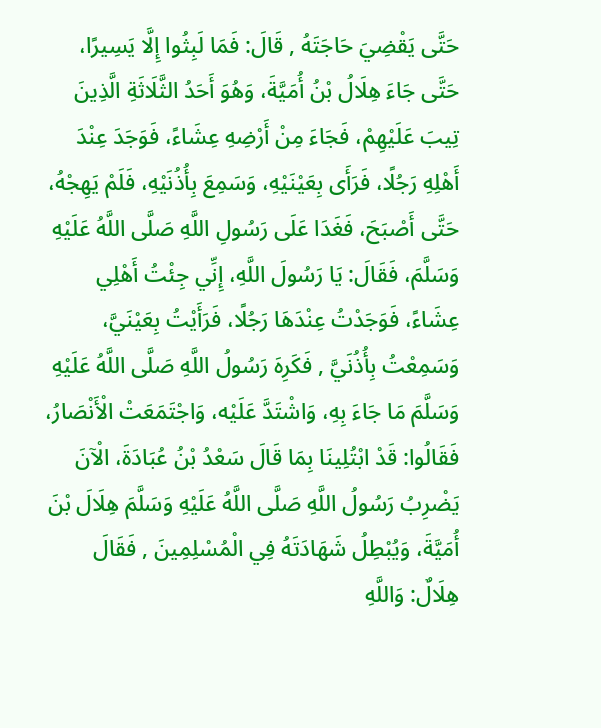حَتَّى يَقْضِيَ حَاجَتَهُ , قَالَ: فَمَا لَبِثُوا إِلَّا يَسِيرًا، حَتَّى جَاءَ هِلَالُ بْنُ أُمَيَّةَ، وَهُوَ أَحَدُ الثَّلَاثَةِ الَّذِينَ تِيبَ عَلَيْهِمْ، فَجَاءَ مِنْ أَرْضِهِ عِشَاءً، فَوَجَدَ عِنْدَ أَهْلِهِ رَجُلًا، فَرَأَى بِعَيْنَيْهِ، وَسَمِعَ بِأُذُنَيْهِ، فَلَمْ يَهِجْهُ، حَتَّى أَصْبَحَ، فَغَدَا عَلَى رَسُولِ اللَّهِ صَلَّى اللَّهُ عَلَيْهِ وَسَلَّمَ، فَقَالَ: يَا رَسُولَ اللَّهِ، إِنِّي جِئْتُ أَهْلِي عِشَاءً، فَوَجَدْتُ عِنْدَهَا رَجُلًا، فَرَأَيْتُ بِعَيْنَيَّ، وَسَمِعْتُ بِأُذُنَيَّ , فَكَرِهَ رَسُولُ اللَّهِ صَلَّى اللَّهُ عَلَيْهِ وَسَلَّمَ مَا جَاءَ بِهِ، وَاشْتَدَّ عَلَيْه، وَاجْتَمَعَتْ الْأَنْصَارُ، فَقَالُوا: قَدْ ابْتُلِينَا بِمَا قَالَ سَعْدُ بْنُ عُبَادَةَ، الْآنَ يَضْرِبُ رَسُولُ اللَّهِ صَلَّى اللَّهُ عَلَيْهِ وَسَلَّمَ هِلَالَ بْنَ أُمَيَّةَ، وَيُبْطِلُ شَهَادَتَهُ فِي الْمُسْلِمِينَ , فَقَالَ هِلَالٌ: وَاللَّهِ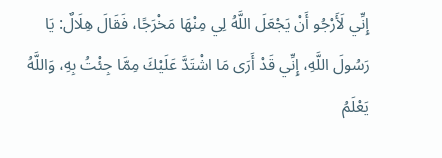إِنِّي لَأَرْجُو أَنْ يَجْعَلَ اللَّهُ لِي مِنْهَا مَخْرَجًا، فَقَالَ هِلَالٌ: يَا رَسُولَ اللَّهِ، إِنِّي قَدْ أَرَى مَا اشْتَدَّ عَلَيْكَ مِمَّا جِئْتُ بِهِ، وَاللَّهُ يَعْلَمُ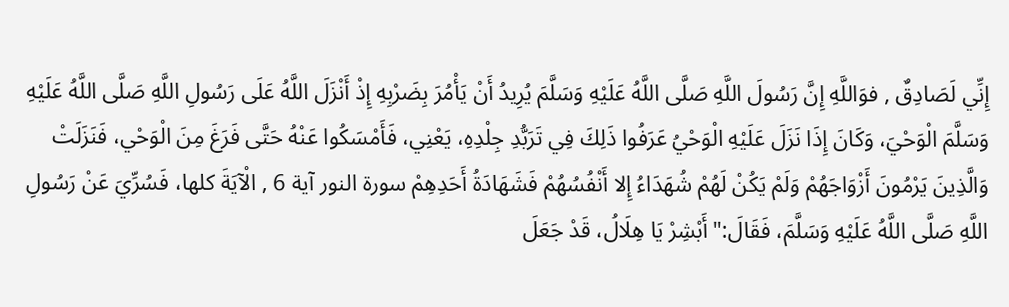إِنِّي لَصَادِقٌ , فوَاللَّهِ إِنَّ رَسُولَ اللَّهِ صَلَّى اللَّهُ عَلَيْهِ وَسَلَّمَ يُرِيدُ أَنْ يَأْمُرَ بِضَرْبِهِ إِذْ أَنْزَلَ اللَّهُ عَلَى رَسُولِ اللَّهِ صَلَّى اللَّهُ عَلَيْهِ وَسَلَّمَ الْوَحْيَ، وَكَانَ إِذَا نَزَلَ عَلَيْهِ الْوَحْيُ عَرَفُوا ذَلِكَ فِي تَرَبُّدِ جِلْدِهِ، يَعْنِي، فَأَمْسَكُوا عَنْهُ حَتَّى فَرَغَ مِنَ الْوَحْي، فَنَزَلَتْ وَالَّذِينَ يَرْمُونَ أَزْوَاجَهُمْ وَلَمْ يَكُنْ لَهُمْ شُهَدَاءُ إِلا أَنْفُسُهُمْ فَشَهَادَةُ أَحَدِهِمْ سورة النور آية 6 , الْآيَةَ كلها، فَسُرِّيَ عَنْ رَسُولِ اللَّهِ صَلَّى اللَّهُ عَلَيْهِ وَسَلَّمَ، فَقَالَ:" أَبْشِرْ يَا هِلَالُ، قَدْ جَعَلَ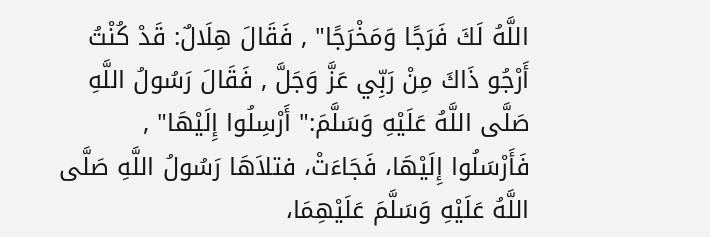اللَّهُ لَكَ فَرَجًا وَمَخْرَجًا" , فَقَالَ هِلَالٌ: قَدْ كُنْتُ أَرْجُو ذَاكَ مِنْ رَبِّي عَزَّ وَجَلَّ , فَقَالَ رَسُولُ اللَّهِ صَلَّى اللَّهُ عَلَيْهِ وَسَلَّمَ:" أَرْسِلُوا إِلَيْهَا" , فَأَرْسَلُوا إِلَيْهَا، فَجَاءَتْ، فتلاَهَا رَسُولُ اللَّهِ صَلَّى اللَّهُ عَلَيْهِ وَسَلَّمَ عَلَيْهِمَا،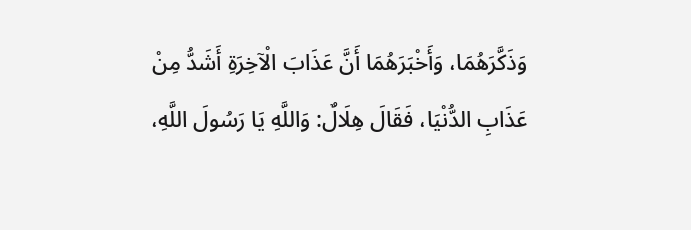وَذَكَّرَهُمَا، وَأَخْبَرَهُمَا أَنَّ عَذَابَ الْآخِرَةِ أَشَدُّ مِنْ عَذَابِ الدُّنْيَا، فَقَالَ هِلَالٌ: وَاللَّهِ يَا رَسُولَ اللَّهِ،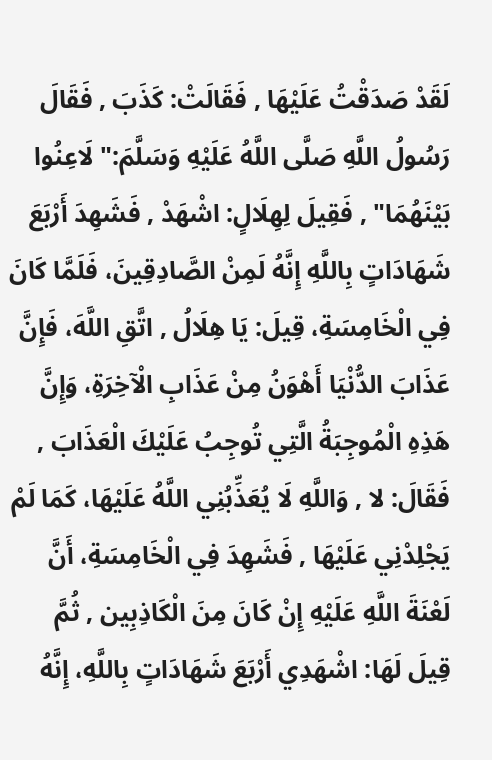لَقَدْ صَدَقْتُ عَلَيْهَا , فَقَالَتْ: كَذَبَ , فَقَالَ رَسُولُ اللَّهِ صَلَّى اللَّهُ عَلَيْهِ وَسَلَّمَ:" لَاعِنُوا بَيْنَهُمَا" , فَقِيلَ لِهِلَالٍ: اشْهَدْ , فَشَهِدَ أَرْبَعَ شَهَادَاتٍ بِاللَّهِ إِنَّهُ لَمِنْ الصَّادِقِينَ، فَلَمَّا كَانَ فِي الْخَامِسَةِ، قِيلَ: يَا هِلَالُ , اتَّقِ اللَّهَ، فَإِنَّ عَذَابَ الدُّنْيَا أَهْوَنُ مِنْ عَذَابِ الْآخِرَةِ، وَإِنَّ هَذِهِ الْمُوجِبَةُ الَّتِي تُوجِبُ عَلَيْكَ الْعَذَابَ , فَقَالَ: لا , وَاللَّهِ لَا يُعَذِّبُنِي اللَّهُ عَلَيْهَا، كَمَا لَمْ يَجْلِدْنِي عَلَيْهَا , فَشَهِدَ فِي الْخَامِسَةِ، أَنَّ لَعْنَةَ اللَّهِ عَلَيْهِ إِنْ كَانَ مِنَ الْكَاذِبِين , ثُمَّ قِيلَ لَهَا: اشْهَدِي أَرْبَعَ شَهَادَاتٍ بِاللَّهِ، إِنَّهُ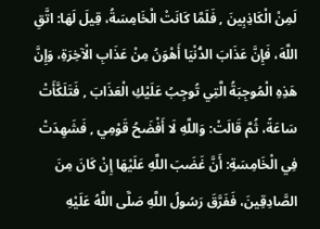لَمِنْ الْكَاذِبِينَ , فَلَمَّا كَانَتْ الْخَامِسَةُ، قِيلَ لَهَا: اتَّقِ اللَّهَ، فَإِنَّ عَذَابَ الدُّنْيَا أَهْوَنُ مِنْ عَذَابِ الْآخِرَةِ، وَإِنَّ هَذِهِ الْمُوجِبَةُ الَّتِي تُوجِبُ عَلَيْكِ الْعَذَابَ , فَتَلَكَّأَتْ سَاعَةً، ثُمَّ قَالَتْ: وَاللَّهِ لَا أَفْضَحُ قَوْمِي , فَشَهِدَتْ فِي الْخَامِسَةِ: أَنَّ غَضَبَ اللَّهِ عَلَيْهَا إِنْ كَانَ مِنَ الصَّادِقِينَ، فَفَرَّقَ رَسُولُ اللَّهِ صَلَّى اللَّهُ عَلَيْهِ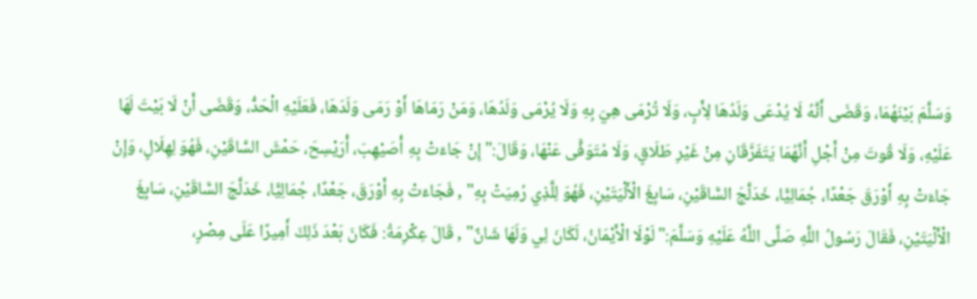وَسَلَّمَ بَيْنَهُمَا، وَقَضَى أَنَّهُ لَا يُدْعَى وَلَدُهَا لِأَبٍ، وَلَا تُرْمَى هِيَ بِهِ وَلَا يُرْمَى وَلَدُهَا، وَمَنْ رَمَاهَا أَوْ رَمَى وَلَدَهَا، فَعَلَيْهِ الْحَدُّ، وَقَضَى أَنْ لَا بَيْتَ لَهَا عَلَيْهِ، وَلَا قُوتَ مِنْ أَجْلِ أَنَّهُمَا يَتَفَرَّقَانِ مِنْ غَيْرِ طَلَاقٍ، وَلَا مُتَوَفًّى عَنْهَا، وَقَالَ:" إِنْ جَاءَتْ بِهِ أُصَيْهِبَ، أُرَيْسِحَ، حَمْشَ السَّاقَيْنِ، فَهُوَ لِهِلَالٍ، وَإِنْ جَاءَتْ بِهِ أَوْرَقَ جَعْدًا، جُمَالِيًّا، خَدَلَّجَ السَّاقَيْنِ، سَابِغَ الْأَلْيَتَيْنِ، فَهُوَ لِلَّذِي رُمِيَتْ بِهِ" , فَجَاءَتْ بِهِ أَوْرَقَ، جَعْدًا، جُمَالِيًّا، خَدَلَّجَ السَّاقَيْنِ، سَابِغَ الْأَلْيَتَيْنِ، فَقَالَ رَسُولُ اللَّهِ صَلَّى اللَّهُ عَلَيْهِ وَسَلَّمَ:" لَوْلَا الْأَيْمَانُ، لَكَانَ لِي وَلَهَا شَانٌ" , قَالَ عِكْرِمَةُ: فَكَانَ بَعْدَ ذَلِكَ أَمِيرًا عَلَى مِصْرٍ،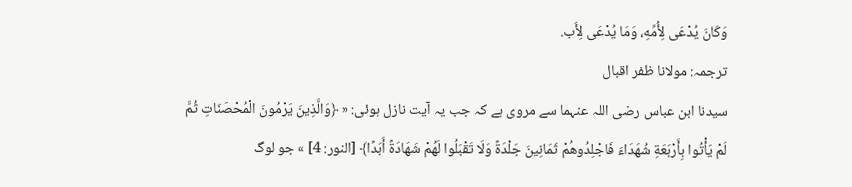وَكَانَ يُدْعَى لِأُمِّهِ، وَمَا يُدْعَى لِأَب.
ترجمہ: مولانا ظفر اقبال
سیدنا ابن عباس رضی اللہ عنہما سے مروی ہے کہ جب یہ آیت نازل ہوئی: « ﴿وَالَّذِينَ يَرْمُونَ الْمُحْصَنَاتِ ثُمَّ لَمْ يَأْتُوا بِأَرْبَعَةِ شُهَدَاءَ فَاجْلِدُوهُمْ ثَمَانِينَ جَلْدَةً وَلَا تَقْبَلُوا لَهُمْ شَهَادَةً أَبَدًا﴾ [النور: 4] » جو لوگ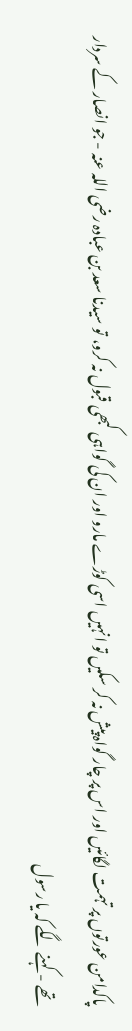پاکدامن عورتوں پر تہمت لگائیں اور اس پر چار گواہ پیش نہ کر سکیں تو انہیں اسی کوڑے مارو اور ان کی گواہی کبھی قبول نہ کرو، تو سیدنا سعد بن عبادہ رضی اللہ عنہ - جو انصار کے سردار تھے - کہنے لگے کہ یا رسول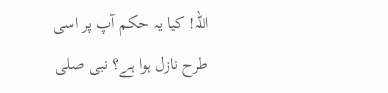اللہ! کیا یہ حکم آپ پر اسی طرح نازل ہوا ہے؟ نبی صلی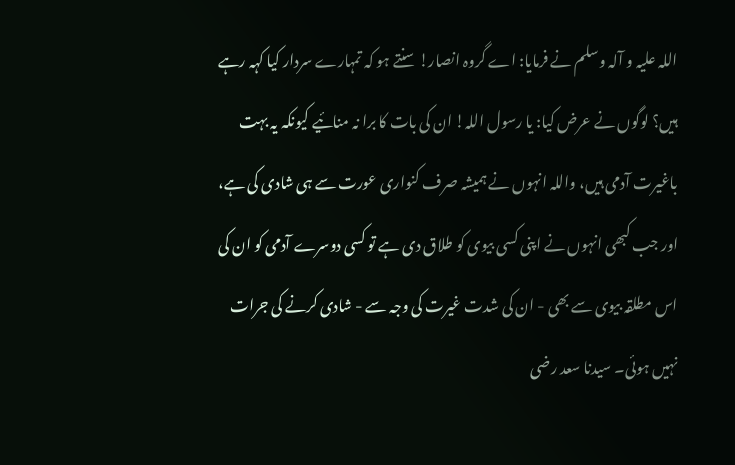اللہ علیہ و آلہ وسلم نے فرمایا: اے گروہ انصار! سنتے ہو کہ تمہارے سردار کیا کہہ رہے ہیں؟ لوگوں نے عرض کیا: یا رسول اللہ! ان کی بات کا برا نہ منائیے کیونکہ یہ بہت باغیرت آدمی ہیں، واللہ انہوں نے ہمیشہ صرف کنواری عورت سے ہی شادی کی ہے، اور جب کبھی انہوں نے اپنی کسی بیوی کو طلاق دی ہے تو کسی دوسرے آدمی کو ان کی اس مطلقہ بیوی سے بھی - ان کی شدت غیرت کی وجہ سے - شادی کرنے کی جرات نہیں ہوئی۔ سیدنا سعد رضی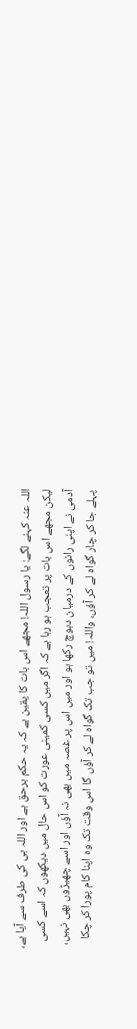اللہ عنہ کہنے لگے: یا رسول اللہ! مجھے اس بات کا یقین ہے کہ یہ حکم برحق ہے اور اللہ ہی کی طرف سے آیا ہے، لیکن مجھے اس بات پر تعجب ہو رہا ہے کہ اگر میں کسی کمینی عورت کو اس حال میں دیکھوں کہ اسے کسی آدمی نے اپنی رانوں کے درمیان دبوچ رکھا ہو اور میں اس پر غصہ میں بھی نہ آؤں اور اسے چھیڑوں بھی نہیں، پہلے جا کر چار گواہ لے کر آؤں، واللہ! میں تو جب تک گواہ لے کر آؤں گا اس وقت تک وہ اپنا کام پورا کر چکا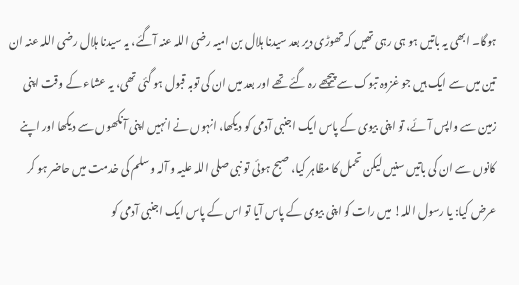ہوگا۔ ابھی یہ باتیں ہو ہی رہی تھیں کہ تھوڑی دیر بعد سیدنا ہلال بن امیہ رضی اللہ عنہ آگئے، یہ سیدنا ہلال رضی اللہ عنہ ان تین میں سے ایک ہیں جو غزوہ تبوک سے پیچھے رہ گئے تھے اور بعد میں ان کی توبہ قبول ہو گئی تھی، یہ عشاء کے وقت اپنی زمین سے واپس آئے، تو اپنی بیوی کے پاس ایک اجنبی آدمی کو دیکھا، انہوں نے انہیں اپنی آنکھوں سے دیکھا اور اپنے کانوں سے ان کی باتیں سنیں لیکن تحمل کا مظاہر کیا، صبح ہوئی تو نبی صلی اللہ علیہ و آلہ وسلم کی خدمت میں حاضر ہو کر عرض کیا: یا رسول اللہ! میں رات کو اپنی بیوی کے پاس آیا تو اس کے پاس ایک اجنبی آدمی کو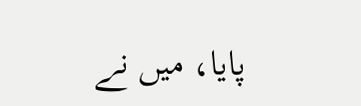پایا، میں نے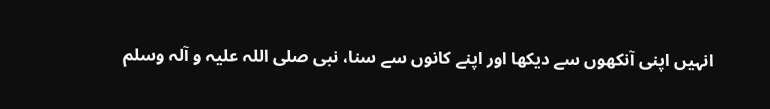انہیں اپنی آنکھوں سے دیکھا اور اپنے کانوں سے سنا، نبی صلی اللہ علیہ و آلہ وسلم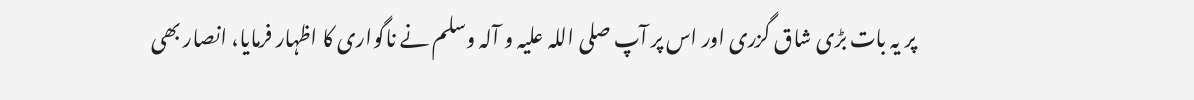پر یہ بات بڑی شاق گزری اور اس پر آپ صلی اللہ علیہ و آلہ وسلم نے ناگواری کا اظہار فرمایا، انصار بھی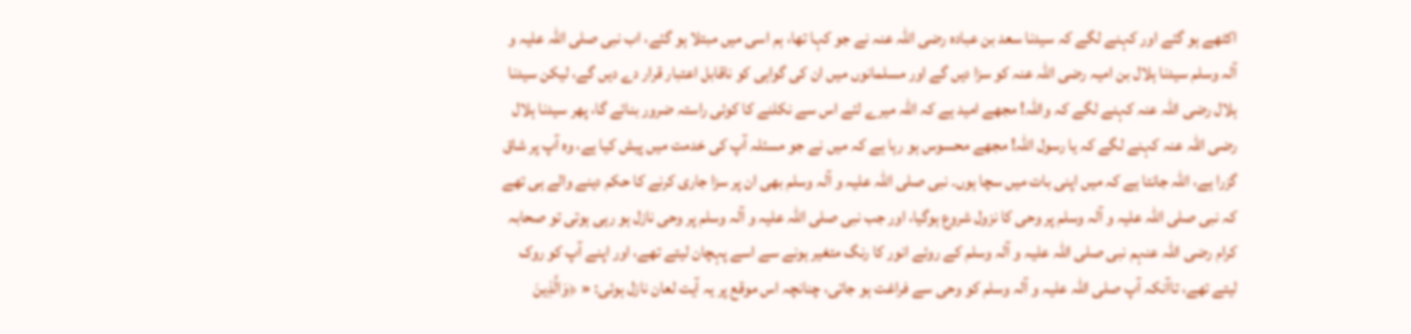اکٹھے ہو گئے اور کہنے لگے کہ سیدنا سعد بن عبادہ رضی اللہ عنہ نے جو کہا تھا، ہم اسی میں مبتلا ہو گئے، اب نبی صلی اللہ علیہ و آلہ وسلم سیدنا ہلال بن امیہ رضی اللہ عنہ کو سزا دیں گے اور مسلمانوں میں ان کی گواہی کو ناقابل اعتبار قرار دے دیں گے، لیکن سیدنا ہلال رضی اللہ عنہ کہنے لگے کہ واللہ! مجھے امید ہے کہ اللہ میرے لئے اس سے نکلنے کا کوئی راستہ ضرور بنائے گا، پھر سیدنا ہلال رضی اللہ عنہ کہنے لگے کہ یا رسول اللہ! مجھے محسوس ہو رہا ہے کہ میں نے جو مسئلہ آپ کی خدمت میں پیش کیا ہے، وہ آپ پر شاق گزرا ہے، اللہ جانتا ہے کہ میں اپنی بات میں سچا ہوں۔ نبی صلی اللہ علیہ و آلہ وسلم بھی ان پر سزا جاری کرنے کا حکم دینے والے ہی تھے کہ نبی صلی اللہ علیہ و آلہ وسلم پر وحی کا نزول شروع ہوگیا، اور جب نبی صلی اللہ علیہ و آلہ وسلم پر وحی نازل ہو رہی ہوتی تو صحابہ کرام رضی اللہ عنہم نبی صلی اللہ علیہ و آلہ وسلم کے روئے انور کا رنگ متغیر ہونے سے اسے پہچان لیتے تھے، اور اپنے آپ کو روک لیتے تھے، تاآنکہ آپ صلی اللہ علیہ و آلہ وسلم کو وحی سے فراغت ہو جاتی، چنانچہ اس موقع پر یہ آیت لعان نازل ہوئی: « ﴿وَالَّذِينَ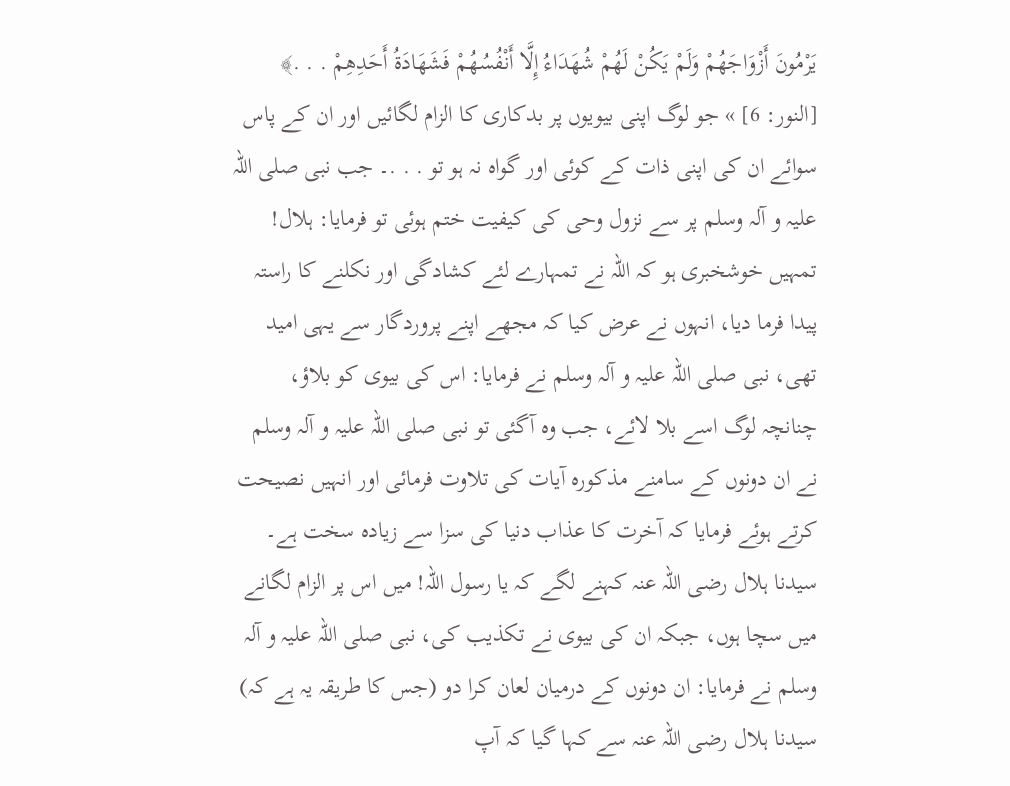يَرْمُونَ أَزْوَاجَهُمْ وَلَمْ يَكُنْ لَهُمْ شُهَدَاءُ إِلَّا أَنْفُسُهُمْ فَشَهَادَةُ أَحَدِهِمْ . . .﴾ [النور: 6] » جو لوگ اپنی بیویوں پر بدکاری کا الزام لگائیں اور ان کے پاس سوائے ان کی اپنی ذات کے کوئی اور گواہ نہ ہو تو . . .۔ جب نبی صلی اللہ علیہ و آلہ وسلم پر سے نزول وحی کی کیفیت ختم ہوئی تو فرمایا: ہلال! تمہیں خوشخبری ہو کہ اللہ نے تمہارے لئے کشادگی اور نکلنے کا راستہ پیدا فرما دیا، انہوں نے عرض کیا کہ مجھے اپنے پروردگار سے یہی امید تھی، نبی صلی اللہ علیہ و آلہ وسلم نے فرمایا: اس کی بیوی کو بلاؤ، چنانچہ لوگ اسے بلا لائے، جب وہ آگئی تو نبی صلی اللہ علیہ و آلہ وسلم نے ان دونوں کے سامنے مذکورہ آیات کی تلاوت فرمائی اور انہیں نصیحت کرتے ہوئے فرمایا کہ آخرت کا عذاب دنیا کی سزا سے زیادہ سخت ہے۔ سیدنا ہلال رضی اللہ عنہ کہنے لگے کہ یا رسول اللہ! میں اس پر الزام لگانے میں سچا ہوں، جبکہ ان کی بیوی نے تکذیب کی، نبی صلی اللہ علیہ و آلہ وسلم نے فرمایا: ان دونوں کے درمیان لعان کرا دو (جس کا طریقہ یہ ہے کہ) سیدنا ہلال رضی اللہ عنہ سے کہا گیا کہ آپ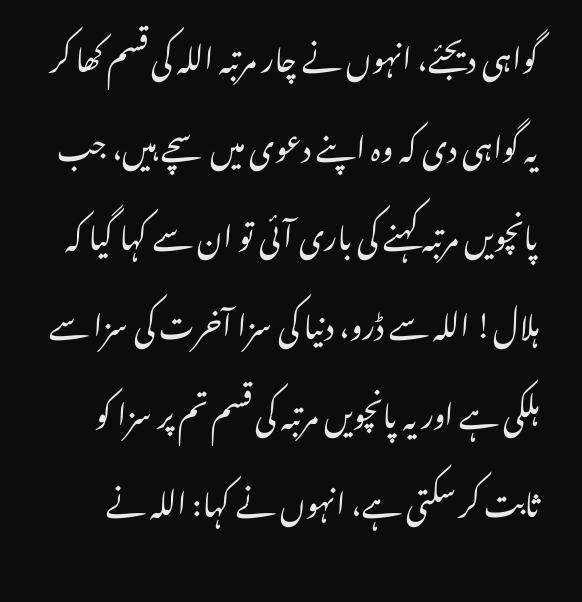گواہی دیجئے، انہوں نے چار مرتبہ اللہ کی قسم کھا کر یہ گواہی دی کہ وہ اپنے دعوی میں سچے ہیں، جب پانچویں مرتبہ کہنے کی باری آئی تو ان سے کہا گیا کہ ہلال! اللہ سے ڈرو، دنیا کی سزا آخرت کی سزا سے ہلکی ہے اور یہ پانچویں مرتبہ کی قسم تم پر سزا کو ثابت کر سکتی ہے، انہوں نے کہا: اللہ نے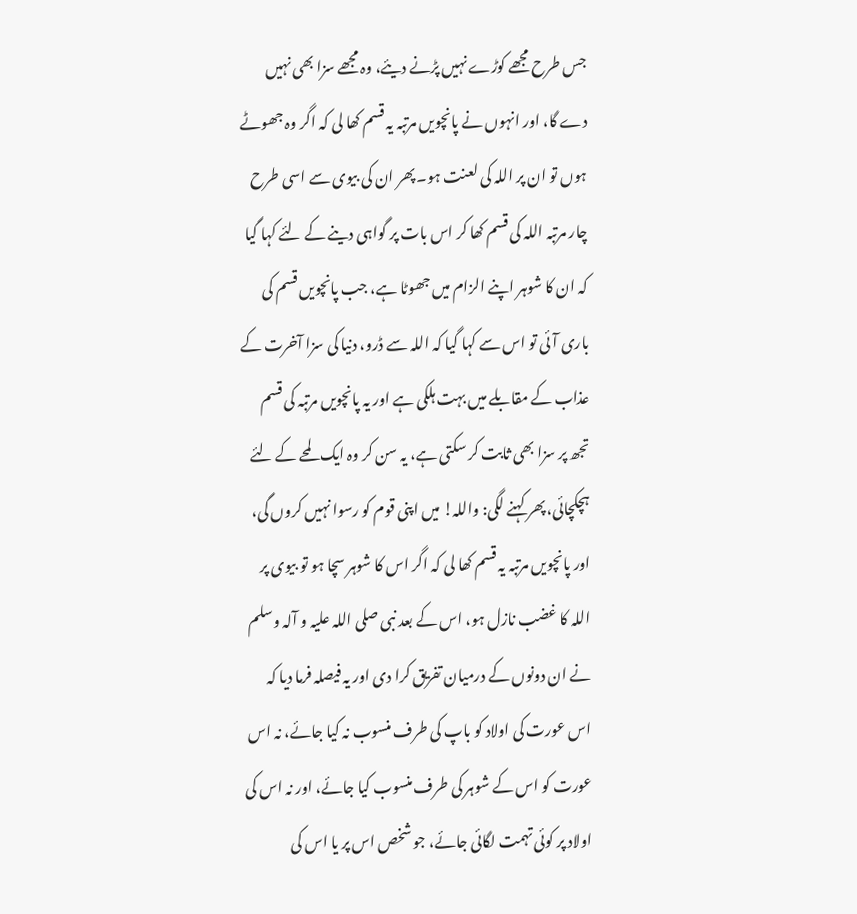جس طرح مجھے کوڑے نہیں پڑنے دیئے، وہ مجھے سزا بھی نہیں دے گا، اور انہوں نے پانچویں مرتبہ یہ قسم کھا لی کہ اگر وہ جھوٹے ہوں تو ان پر اللہ کی لعنت ہو۔ پھر ان کی بیوی سے اسی طرح چار مرتبہ اللہ کی قسم کھا کر اس بات پر گواہی دینے کے لئے کہا گیا کہ ان کا شوہر اپنے الزام میں جھوٹا ہے، جب پانچویں قسم کی باری آئی تو اس سے کہا گیا کہ اللہ سے ڈرو، دنیا کی سزا آخرت کے عذاب کے مقابلے میں بہت ہلکی ہے اور یہ پانچویں مرتبہ کی قسم تجھ پر سزا بھی ثابت کر سکتی ہے، یہ سن کر وہ ایک لمحے کے لئے ہچکچائی، پھر کہنے لگی: واللہ! میں اپنی قوم کو رسوا نہیں کروں گی، اور پانچویں مرتبہ یہ قسم کھا لی کہ اگر اس کا شوہر سچا ہو تو بیوی پر اللہ کا غضب نازل ہو، اس کے بعد نبی صلی اللہ علیہ و آلہ وسلم نے ان دونوں کے درمیان تفریق کرا دی اور یہ فیصلہ فرما دیا کہ اس عورت کی اولاد کو باپ کی طرف منسوب نہ کیا جائے، نہ اس عورت کو اس کے شوہر کی طرف منسوب کیا جائے، اور نہ اس کی اولاد پر کوئی تہمت لگائی جائے، جو شخص اس پر یا اس کی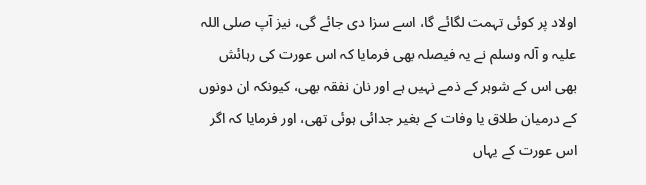اولاد پر کوئی تہمت لگائے گا، اسے سزا دی جائے گی، نیز آپ صلی اللہ علیہ و آلہ وسلم نے یہ فیصلہ بھی فرمایا کہ اس عورت کی رہائش بھی اس کے شوہر کے ذمے نہیں ہے اور نان نفقہ بھی، کیونکہ ان دونوں کے درمیان طلاق یا وفات کے بغیر جدائی ہوئی تھی، اور فرمایا کہ اگر اس عورت کے یہاں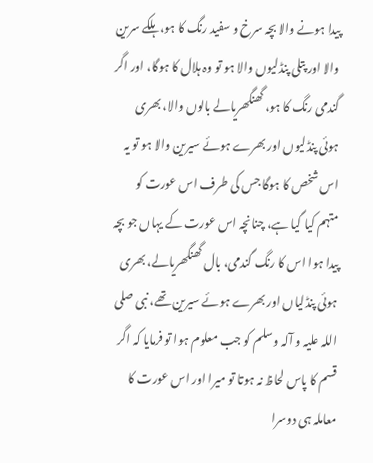پیدا ہونے والا بچہ سرخ و سفید رنگ کا ہو، ہلکے سرین والا اور پتلی پنڈلیوں والا ہو تو وہ ہلال کا ہوگا، اور اگر گندمی رنگ کا ہو، گھنگھریالے بالوں والا، بھری ہوئی پنڈلیوں اور بھرے ہوئے سیرین والا ہو تو یہ اس شخص کا ہوگا جس کی طرف اس عورت کو متہم کیا گیا ہے، چنانچہ اس عورت کے یہاں جو بچہ پیدا ہوا اس کا رنگ گندمی، بال گھنگھریالے، بھری ہوئی پنڈلیاں اور بھرے ہوئے سیرین تھے، نبی صلی اللہ علیہ و آلہ وسلم کو جب معلوم ہوا تو فرمایا کہ اگر قسم کا پاس لحاظ نہ ہوتا تو میرا اور اس عورت کا معاملہ ہی دوسرا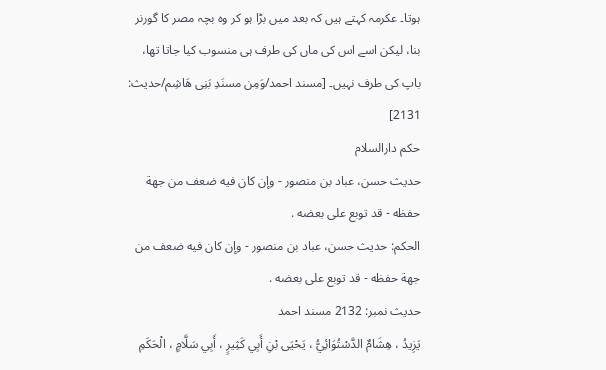ہوتا۔ عکرمہ کہتے ہیں کہ بعد میں بڑا ہو کر وہ بچہ مصر کا گورنر بنا، لیکن اسے اس کی ماں کی طرف ہی منسوب کیا جاتا تھا، باپ کی طرف نہیں۔ [مسند احمد/وَمِن مسنَدِ بَنِی هَاشِم/حدیث: 2131]
حکم دارالسلام
حديث حسن، عباد بن منصور - وإن كان فيه ضعف من جهة حفظه - قد توبع على بعضه .
الحكم: حديث حسن، عباد بن منصور - وإن كان فيه ضعف من جهة حفظه - قد توبع على بعضه .
حدیث نمبر: 2132 مسند احمد
يَزِيدُ ، هِشَامٌ الدَّسْتُوَائِيُّ ، يَحْيَى بْنِ أَبِي كَثِيرٍ ، أَبِي سَلَّامٍ ، الْحَكَمِ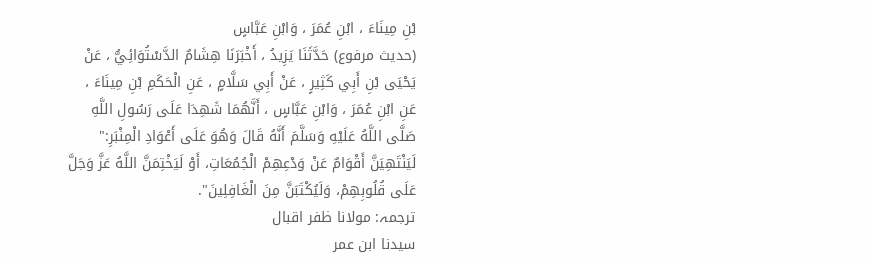بْنِ مِينَاءَ ، ابْنِ عُمَرَ ، وَابْنِ عَبَّاسٍ
(حديث مرفوع) حَدَّثَنَا يَزِيدُ ، أَخْبَرَنَا هِشَامٌ الدَّسْتُوَائِيُّ ، عَنْ يَحْيَى بْنِ أَبِي كَثِيرٍ ، عَنْ أَبِي سَلَّامٍ ، عَنِ الْحَكَمِ بْنِ مِينَاءَ ، عَنِ ابْنِ عُمَرَ ، وَابْنِ عَبَّاسٍ ، أَنَّهُمَا شَهِدَا عَلَى رَسُولِ اللَّهِ صَلَّى اللَّهُ عَلَيْهِ وَسَلَّمَ أَنَّهُ قَالَ وَهُوَ عَلَى أَعْوَادِ الْمِنْبَرِ:" لَيَنْتَهِيَنَّ أَقْوَامٌ عَنْ وَدْعِهِمْ الْجُمُعَاتِ، أَوْ لَيَخْتِمَنَّ اللَّهُ عَزَّ وَجَلَّ عَلَى قُلُوبِهِمْ، وَلَيُكْتَبَنَّ مِنَ الْغَافِلِينَ".
ترجمہ: مولانا ظفر اقبال
سیدنا ابن عمر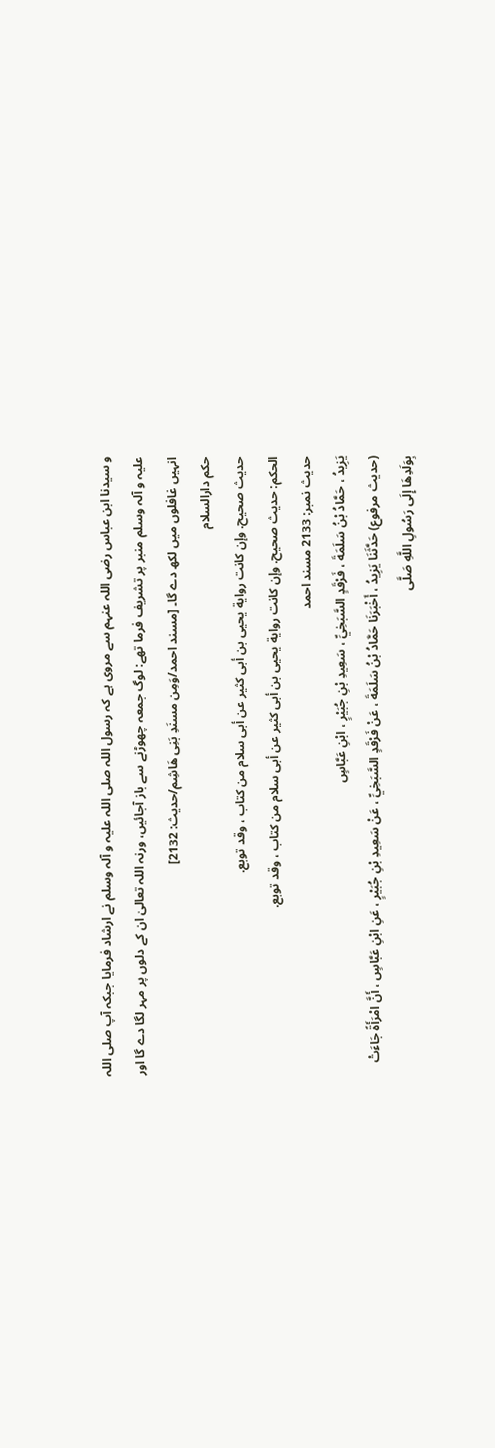و سیدنا ابن عباس رضی اللہ عنہم سے مروی ہے کہ رسول اللہ صلی اللہ علیہ و آلہ وسلم نے ارشاد فرمایا جبکہ آپ صلی اللہ علیہ و آلہ وسلم منبر پر تشریف فرما تھے: لوگ جمعہ چھوڑنے سے باز آجائیں، ورنہ اللہ تعالیٰ ان کے دلوں پر مہر لگا دے گا اور انہیں غافلوں میں لکھ دے گا۔ [مسند احمد/وَمِن مسنَدِ بَنِی هَاشِم/حدیث: 2132]
حکم دارالسلام
حديث صحيح. وإن كانت رواية يحيى بن أبى كثير عن أبى سلام من كتاب ، وقد توبع.
الحكم: حديث صحيح. وإن كانت رواية يحيى بن أبى كثير عن أبى سلام من كتاب ، وقد توبع.
حدیث نمبر: 2133 مسند احمد
يَزِيدُ ، حَمَّادُ بْنُ سَلَمَةَ ، فَرْقَدٍ السَّبَخِيِّ ، سَعِيدِ بْنِ جُبَيْرٍ ، ابْنِ عَبَّاسٍ
(حديث مرفوع) حَدَّثَنَا يَزِيدُ ، أَخْبَرَنَا حَمَّادُ بْنُ سَلَمَةَ ، عَنْ فَرْقَدٍ السَّبَخِيِّ ، عَنْ سَعِيدِ بْنِ جُبَيْرٍ ، عَنِ ابْنِ عَبَّاسٍ ، أَنَّ امْرَأَةً جَاءَتْ بِوَلَدِهَا إِلَى رَسُولِ اللَّهِ صَلَّى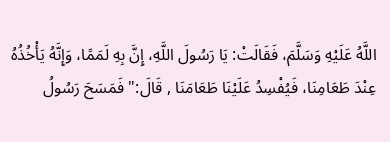اللَّهُ عَلَيْهِ وَسَلَّمَ، فَقَالَتْ: يَا رَسُولَ اللَّهِ، إِنَّ بِهِ لَمَمًا، وَإِنَّهُ يَأْخُذُهُ عِنْدَ طَعَامِنَا، فَيُفْسِدُ عَلَيْنَا طَعَامَنَا , قَالَ:" فَمَسَحَ رَسُولُ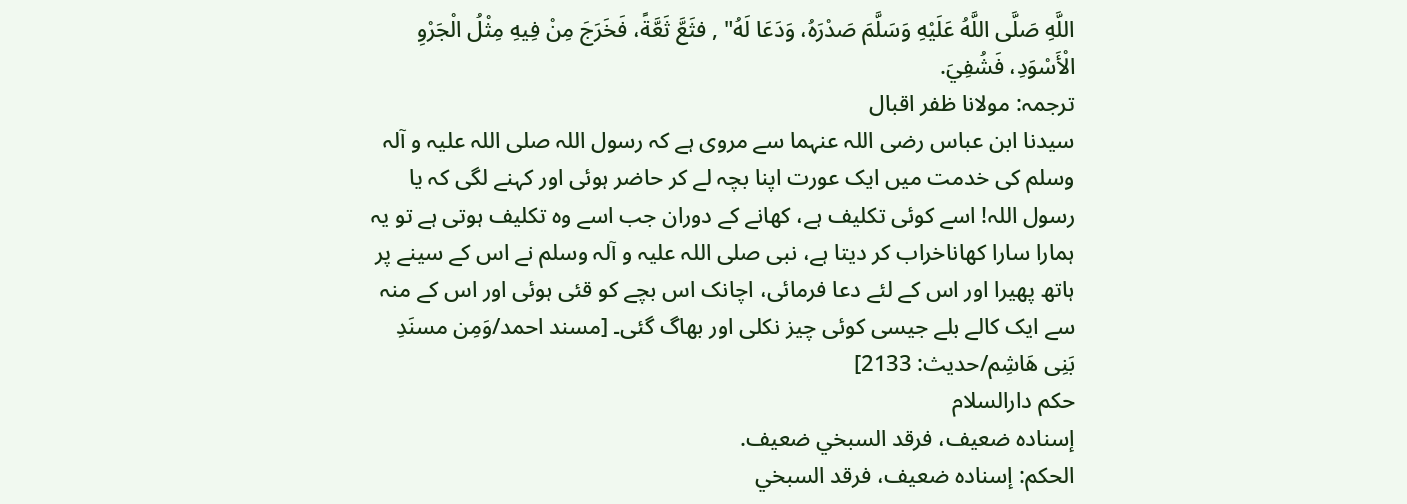اللَّهِ صَلَّى اللَّهُ عَلَيْهِ وَسَلَّمَ صَدْرَهُ، وَدَعَا لَهُ" , فثَعَّ ثَعَّةً، فَخَرَجَ مِنْ فِيهِ مِثْلُ الْجَرْوِ الْأَسْوَدِ، فَشُفِيَ.
ترجمہ: مولانا ظفر اقبال
سیدنا ابن عباس رضی اللہ عنہما سے مروی ہے کہ رسول اللہ صلی اللہ علیہ و آلہ وسلم کی خدمت میں ایک عورت اپنا بچہ لے کر حاضر ہوئی اور کہنے لگی کہ یا رسول اللہ! اسے کوئی تکلیف ہے، کھانے کے دوران جب اسے وہ تکلیف ہوتی ہے تو یہ ہمارا سارا کھاناخراب کر دیتا ہے، نبی صلی اللہ علیہ و آلہ وسلم نے اس کے سینے پر ہاتھ پھیرا اور اس کے لئے دعا فرمائی، اچانک اس بچے کو قئی ہوئی اور اس کے منہ سے ایک کالے بلے جیسی کوئی چیز نکلی اور بھاگ گئی۔ [مسند احمد/وَمِن مسنَدِ بَنِی هَاشِم/حدیث: 2133]
حکم دارالسلام
إسناده ضعيف، فرقد السبخي ضعيف.
الحكم: إسناده ضعيف، فرقد السبخي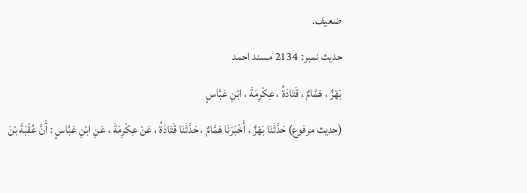ضعيف.
حدیث نمبر: 2134 مسند احمد
بَهْزٌ ، هَمَّامٌ ، قَتَادَةُ ، عِكْرِمَةَ ، ابْنِ عَبَّاسٍ
(حديث مرفوع) حَدَّثَنَا بَهْزٌ ، أَخْبَرَنَا هَمَّامٌ ، حَدَّثَنَا قَتَادَةُ ، عَنْ عِكْرِمَةَ ، عَنِ ابْنِ عَبَّاسٍ : أَنَّ عُقْبَةَ بْنَ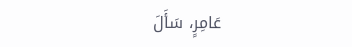عَامِرٍ، سَأَلَ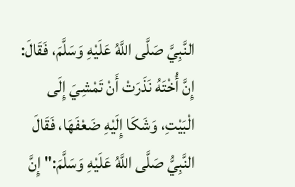النَّبِيَّ صَلَّى اللَّهُ عَلَيْهِ وَسَلَّمَ، فَقَالَ: إِنَّ أُخْتَهُ نَذَرَتْ أَنْ تَمْشِيَ إِلَى الْبَيْتِ، وَشَكَا إِلَيْهِ ضَعْفَهَا، فَقَالَ النَّبِيُّ صَلَّى اللَّهُ عَلَيْهِ وَسَلَّمَ:" إِنَّ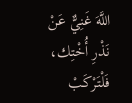اللَّهَ غَنِيٌّ عَنْ نَذْرِ أُخْتِك، فَلْتَرْكَبْ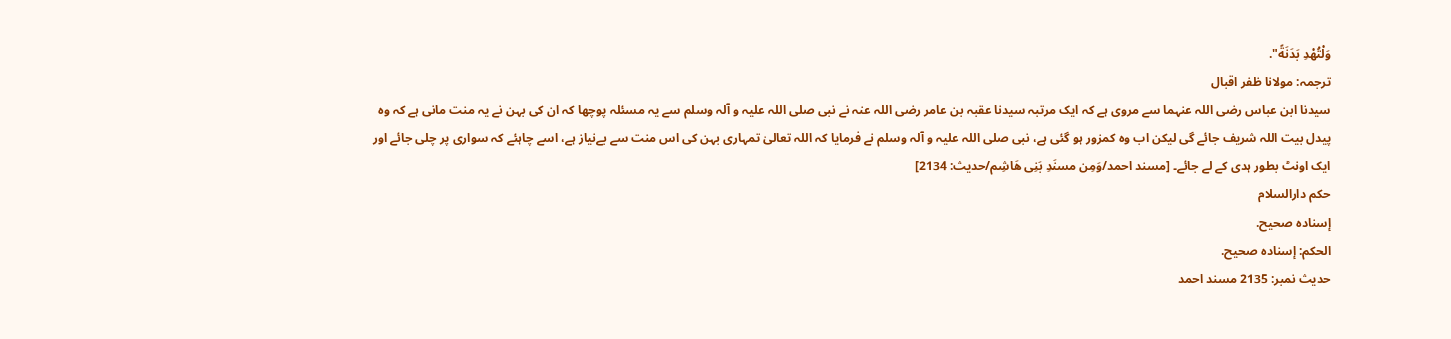وَلْتُهْدِ بَدَنَةً".
ترجمہ: مولانا ظفر اقبال
سیدنا ابن عباس رضی اللہ عنہما سے مروی ہے کہ ایک مرتبہ سیدنا عقبہ بن عامر رضی اللہ عنہ نے نبی صلی اللہ علیہ و آلہ وسلم سے یہ مسئلہ پوچھا کہ ان کی بہن نے یہ منت مانی ہے کہ وہ پیدل بیت اللہ شریف جائے گی لیکن اب وہ کمزور ہو گئی ہے، نبی صلی اللہ علیہ و آلہ وسلم نے فرمایا کہ اللہ تعالیٰ تمہاری بہن کی اس منت سے بےنیاز ہے، اسے چاہئے کہ سواری پر چلی جائے اور ایک اونٹ بطور ہدی کے لے جائے۔ [مسند احمد/وَمِن مسنَدِ بَنِی هَاشِم/حدیث: 2134]
حکم دارالسلام
إسناده صحيح.
الحكم: إسناده صحيح.
حدیث نمبر: 2135 مسند احمد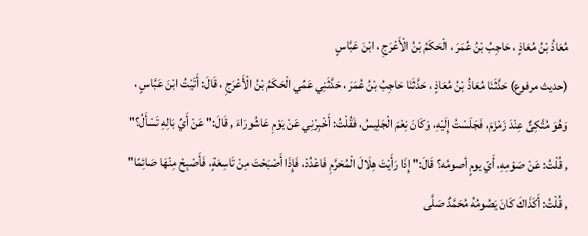مُعَاذُ بْنُ مُعَاذٍ ، حَاجِبُ بْنُ عُمَرَ ، الْحَكَمُ بْنُ الْأَعْرَجِ ، ابْنَ عَبَّاسٍ
(حديث مرفوع) حَدَّثَنَا مُعَاذُ بْنُ مُعَاذٍ ، حَدَّثَنَا حَاجِبُ بْنُ عُمَرَ ، حَدَّثَنِي عَمِّي الْحَكَمُ بْنُ الْأَعْرَجِ ، قَالَ: أَتَيْتُ ابْنَ عَبَّاسٍ ، وَهُوَ مُتَّكِئٌ عِنْدَ زَمْزَمَ، فَجَلَسْتُ إِلَيْهِ، وَكَانَ نِعْمَ الْجَلِيسُ، فَقُلْتُ: أَخْبِرْنِي عَنْ يَوْمِ عَاشُورَاءَ , قَالَ:" عَنْ أَيِّ بَالِهِ تَسْأَلُ؟" , قُلْتُ: عَنْ صَوْمِهِ، أَيّ يومٍ أصومُه؟ قَالَ:" إِذَا رَأَيْتَ هِلَالَ الْمُحَرَّمِ فَاعْدُدْ، فَإِذَا أَصْبَحْتَ مِنْ تَاسِعَةٍ، فَأَصْبِحْ مِنْهَا صَائِمًا" , قُلْتُ: أَكَذَاكَ كَانَ يَصُومُهُ مُحَمَّدٌ صَلَّى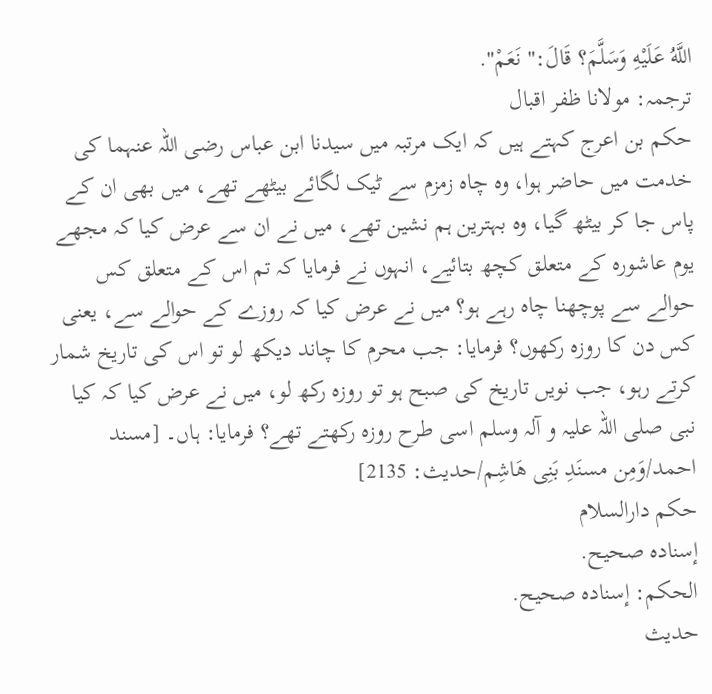اللَّهُ عَلَيْهِ وَسَلَّمَ؟ قَالَ:" نَعَمْ".
ترجمہ: مولانا ظفر اقبال
حکم بن اعرج کہتے ہیں کہ ایک مرتبہ میں سیدنا ابن عباس رضی اللہ عنہما کی خدمت میں حاضر ہوا، وہ چاہ زمزم سے ٹیک لگائے بیٹھے تھے، میں بھی ان کے پاس جا کر بیٹھ گیا، وہ بہترین ہم نشین تھے، میں نے ان سے عرض کیا کہ مجھے یوم عاشورہ کے متعلق کچھ بتائیے، انہوں نے فرمایا کہ تم اس کے متعلق کس حوالے سے پوچھنا چاہ رہے ہو؟ میں نے عرض کیا کہ روزے کے حوالے سے، یعنی کس دن کا روزہ رکھوں؟ فرمایا: جب محرم کا چاند دیکھ لو تو اس کی تاریخ شمار کرتے رہو، جب نویں تاریخ کی صبح ہو تو روزہ رکھ لو، میں نے عرض کیا کہ کیا نبی صلی اللہ علیہ و آلہ وسلم اسی طرح روزہ رکھتے تھے؟ فرمایا: ہاں۔ [مسند احمد/وَمِن مسنَدِ بَنِی هَاشِم/حدیث: 2135]
حکم دارالسلام
إسناده صحيح.
الحكم: إسناده صحيح.
حدیث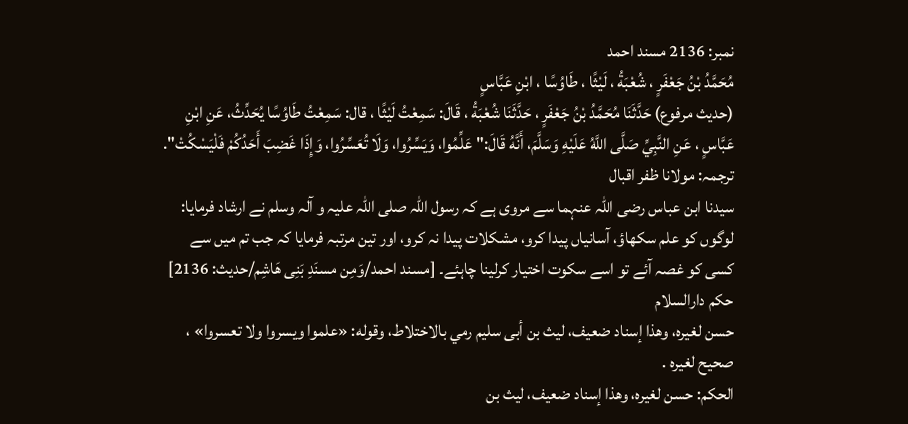نمبر: 2136 مسند احمد
مُحَمَّدُ بْنُ جَعْفَرٍ ، شُعْبَةُ ، لَيْثًا ، طَاوُسًا ، ابْنِ عَبَّاسٍ
(حديث مرفوع) حَدَّثَنَا مُحَمَّدُ بْنُ جَعْفَرٍ ، حَدَّثَنَا شُعْبَةُ ، قَالَ: سَمِعْتُ لَيْثًا ، قال: سَمِعْتُ طَاوُسًا يُحَدِّثُ، عَنِ ابْنِ عَبَّاسٍ ، عَنِ النَّبِيِّ صَلَّى اللَّهُ عَلَيْهِ وَسَلَّمَ، أَنَّهُ قَالَ:" عَلِّمُوا، وَيَسِّرُوا، وَلَا تُعَسِّرُوا، وَإِذَا غَضِبَ أَحَدُكُمْ فَلْيَسْكُتْ".
ترجمہ: مولانا ظفر اقبال
سیدنا ابن عباس رضی اللہ عنہما سے مروی ہے کہ رسول اللہ صلی اللہ علیہ و آلہ وسلم نے ارشاد فرمایا: لوگوں کو علم سکھاؤ، آسانیاں پیدا کرو، مشکلات پیدا نہ کرو، اور تین مرتبہ فرمایا کہ جب تم میں سے کسی کو غصہ آئے تو اسے سکوت اختیار کرلینا چاہئے۔ [مسند احمد/وَمِن مسنَدِ بَنِی هَاشِم/حدیث: 2136]
حکم دارالسلام
حسن لغيره، وهذا إسناد ضعيف، ليث بن أبى سليم رمي بالاختلاط، وقوله: «علموا ويسروا ولا تعسروا» ، صحيح لغيره .
الحكم: حسن لغيره، وهذا إسناد ضعيف، ليث بن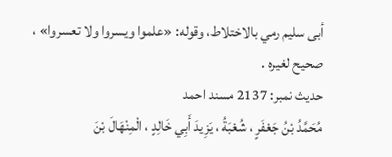أبى سليم رمي بالاختلاط، وقوله: «علموا ويسروا ولا تعسروا» ، صحيح لغيره .
حدیث نمبر: 2137 مسند احمد
مُحَمَّدُ بْنُ جَعْفَرٍ ، شُعْبَةُ ، يَزِيدَ أَبِي خَالِدٍ ، الْمِنْهَالَ بْنَ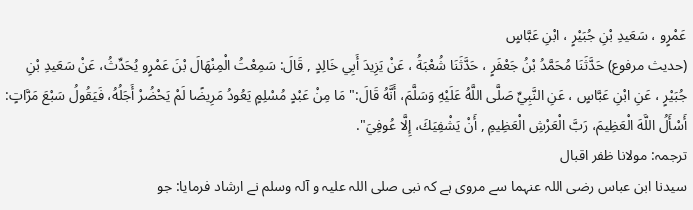عَمْرٍو ، سَعَيدِ بْنِ جُبَيْرٍ ، ابْنِ عَبَّاسٍ
(حديث مرفوع) حَدَّثَنَا مُحَمَّدُ بْنُ جَعْفَرٍ ، حَدَّثَنَا شُعْبَةُ ، عَنْ يَزِيدَ أَبِي خَالِدٍ , قَالَ: سَمِعْتُ الْمِنْهَالَ بْنَ عَمْرٍو يُحَدِّثُ، عَنْ سَعَيدِ بْنِ جُبَيْرٍ ، عَنِ ابْنِ عَبَّاسٍ ، عَنِ النَّبِيِّ صَلَّى اللَّهُ عَلَيْهِ وَسَلَّمَ، أَنَّهُ قَالَ:" مَا مِنْ عَبْدٍ مُسْلِمٍ يَعُودُ مَرِيضًا لَمْ يَحْضُرْ أَجَلُهُ، فَيَقُولُ سَبْعَ مَرَّاتٍ: أَسْأَلُ اللَّهَ الْعَظِيمَ، رَبَّ الْعَرْشِ الْعَظِيمِ , أَنْ يَشْفِيَكَ، إِلَّا عُوفِيَ".
ترجمہ: مولانا ظفر اقبال
سیدنا ابن عباس رضی اللہ عنہما سے مروی ہے کہ نبی صلی اللہ علیہ و آلہ وسلم نے ارشاد فرمایا: جو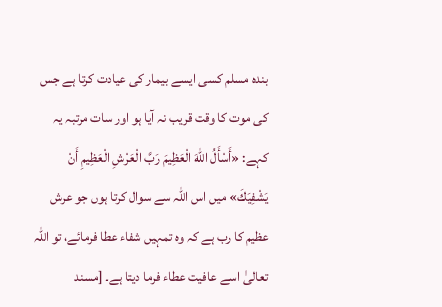بندہ مسلم کسی ایسے بیمار کی عیادت کرتا ہے جس کی موت کا وقت قریب نہ آیا ہو اور سات مرتبہ یہ کہے: «أَسْأَلُ اللّٰهَ الْعَظِيمَ رَبَّ الْعَرْشِ الْعَظِيمِ أَنْ يَشْفِيَكَ» میں اس اللہ سے سوال کرتا ہوں جو عرش عظیم کا رب ہے کہ وہ تمہیں شفاء عطا فرمائے، تو اللہ تعالیٰ اسے عافیت عطاء فرما دیتا ہے۔ [مسند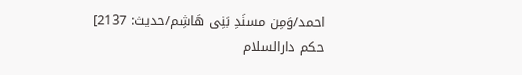احمد/وَمِن مسنَدِ بَنِی هَاشِم/حدیث: 2137]
حکم دارالسلام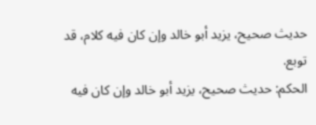حديث صحيح، يزيد أبو خالد وإن كان فيه كلام، قد توبع.
الحكم: حديث صحيح، يزيد أبو خالد وإن كان فيه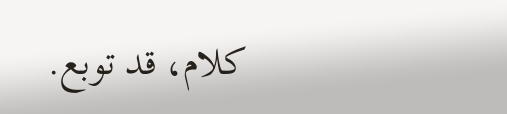كلام، قد توبع.